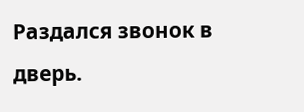Раздался звонок в дверь.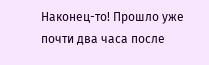Наконец-то! Прошло уже почти два часа после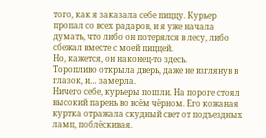того, как я заказала себе пиццу. Курьер пропал со всех радаров, и я уже начала думать, что либо он потерялся в лесу, либо сбежал вместе с моей пиццей.
Но, кажется, он наконец-то здесь.
Торопливо открыла дверь, даже не взглянув в глазок, и… замерла.
Ничего себе, курьеры пошли. На пороге стоял высокий парень во всём чёрном. Его кожаная куртка отражала скудный свет от подъездных ламп, поблёскивая.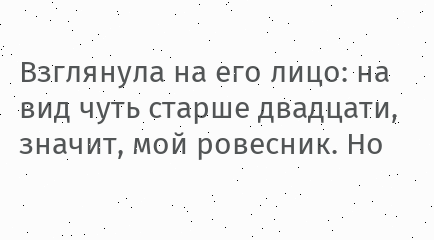Взглянула на его лицо: на вид чуть старше двадцати, значит, мой ровесник. Но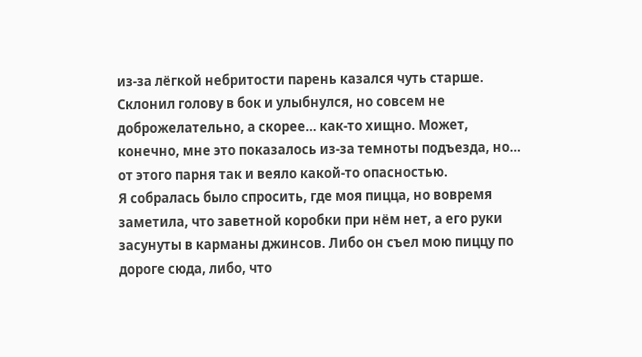из-за лёгкой небритости парень казался чуть старше.
Склонил голову в бок и улыбнулся, но совсем не доброжелательно, а скорее… как-то хищно. Может, конечно, мне это показалось из-за темноты подъезда, но… от этого парня так и веяло какой-то опасностью.
Я собралась было спросить, где моя пицца, но вовремя заметила, что заветной коробки при нём нет, а его руки засунуты в карманы джинсов. Либо он съел мою пиццу по дороге сюда, либо, что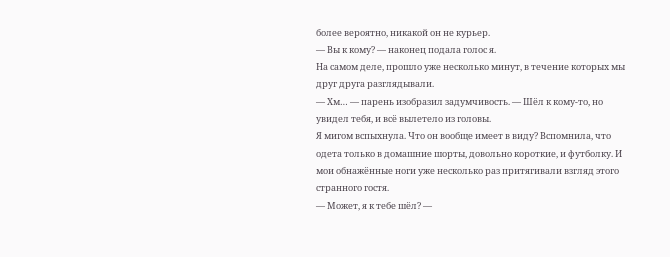более вероятно, никакой он не курьер.
— Вы к кому? — наконец подала голос я.
На самом деле, прошло уже несколько минут, в течение которых мы друг друга разглядывали.
— Хм… — парень изобразил задумчивость. — Шёл к кому-то, но увидел тебя, и всё вылетело из головы.
Я мигом вспыхнула. Что он вообще имеет в виду? Вспомнила, что одета только в домашние шорты, довольно короткие, и футболку. И мои обнажённые ноги уже несколько раз притягивали взгляд этого странного гостя.
— Может, я к тебе шёл? —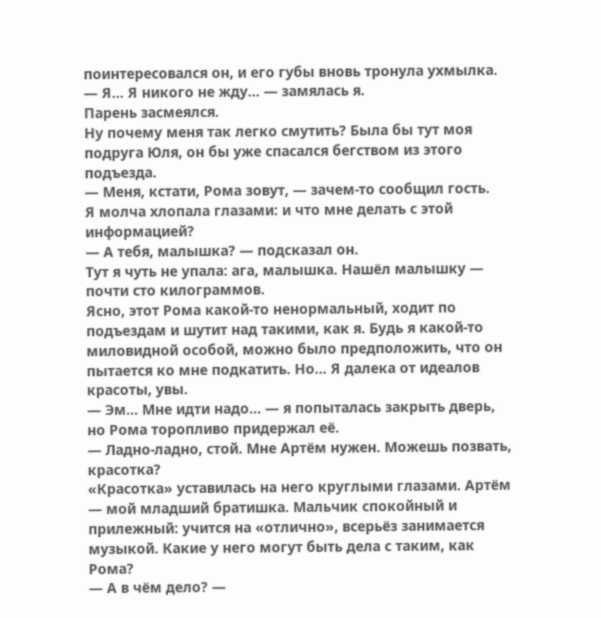поинтересовался он, и его губы вновь тронула ухмылка.
— Я… Я никого не жду… — замялась я.
Парень засмеялся.
Ну почему меня так легко смутить? Была бы тут моя подруга Юля, он бы уже спасался бегством из этого подъезда.
— Меня, кстати, Рома зовут, — зачем-то сообщил гость.
Я молча хлопала глазами: и что мне делать с этой информацией?
— А тебя, малышка? — подсказал он.
Тут я чуть не упала: ага, малышка. Нашёл малышку — почти сто килограммов.
Ясно, этот Рома какой-то ненормальный, ходит по подъездам и шутит над такими, как я. Будь я какой-то миловидной особой, можно было предположить, что он пытается ко мне подкатить. Но… Я далека от идеалов красоты, увы.
— Эм… Мне идти надо… — я попыталась закрыть дверь, но Рома торопливо придержал её.
— Ладно-ладно, стой. Мне Артём нужен. Можешь позвать, красотка?
«Красотка» уставилась на него круглыми глазами. Артём — мой младший братишка. Мальчик спокойный и прилежный: учится на «отлично», всерьёз занимается музыкой. Какие у него могут быть дела с таким, как Рома?
— А в чём дело? —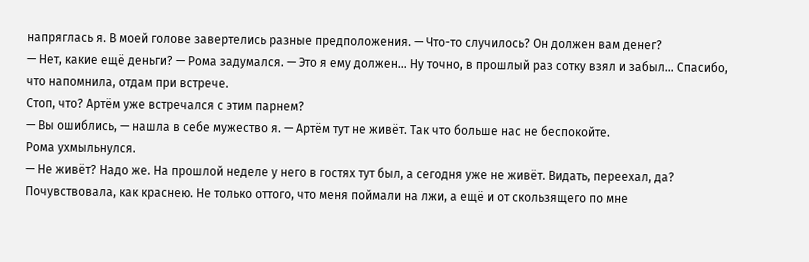напряглась я. В моей голове завертелись разные предположения. — Что-то случилось? Он должен вам денег?
— Нет, какие ещё деньги? — Рома задумался. — Это я ему должен… Ну точно, в прошлый раз сотку взял и забыл… Спасибо, что напомнила, отдам при встрече.
Стоп, что? Артём уже встречался с этим парнем?
— Вы ошиблись, — нашла в себе мужество я. — Артём тут не живёт. Так что больше нас не беспокойте.
Рома ухмыльнулся.
— Не живёт? Надо же. На прошлой неделе у него в гостях тут был, а сегодня уже не живёт. Видать, переехал, да?
Почувствовала, как краснею. Не только оттого, что меня поймали на лжи, а ещё и от скользящего по мне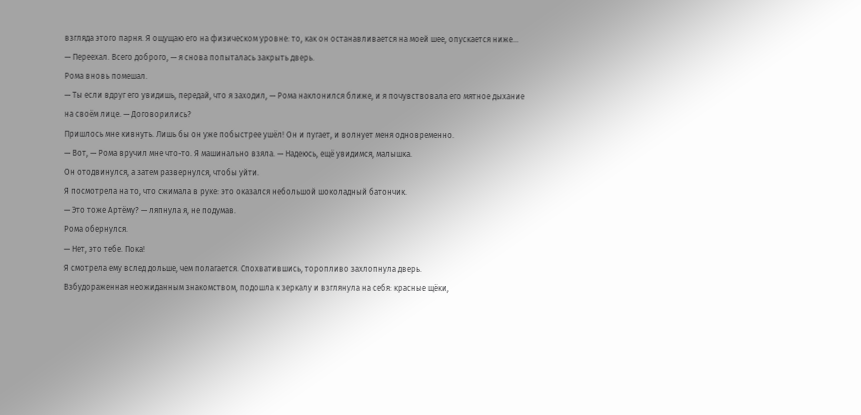взгляда этого парня. Я ощущаю его на физическом уровне: то, как он останавливается на моей шее, опускается ниже…
— Переехал. Всего доброго, — я снова попыталась закрыть дверь.
Рома вновь помешал.
— Ты если вдруг его увидишь, передай, что я заходил, — Рома наклонился ближе, и я почувствовала его мятное дыхание на своём лице. — Договорились?
Пришлось мне кивнуть. Лишь бы он уже побыстрее ушёл! Он и пугает, и волнует меня одновременно.
— Вот, — Рома вручил мне что-то. Я машинально взяла. — Надеюсь, ещё увидимся, малышка.
Он отодвинулся, а затем развернулся, чтобы уйти.
Я посмотрела на то, что сжимала в руке: это оказался небольшой шоколадный батончик.
— Это тоже Артёму? — ляпнула я, не подумав.
Рома обернулся.
— Нет, это тебе. Пока!
Я смотрела ему вслед дольше, чем полагается. Спохватившись, торопливо захлопнула дверь.
Взбудораженная неожиданным знакомством, подошла к зеркалу и взглянула на себя: красные щёки,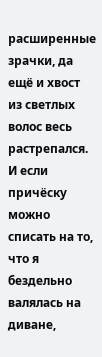расширенные зрачки, да ещё и хвост из светлых волос весь растрепался. И если причёску можно списать на то, что я бездельно валялась на диване,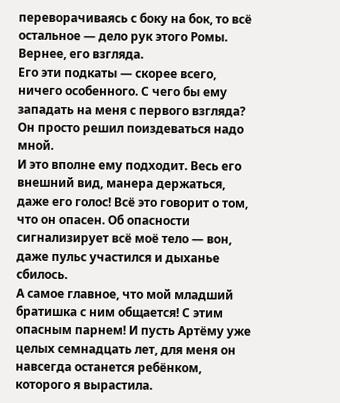переворачиваясь с боку на бок, то всё остальное — дело рук этого Ромы. Вернее, его взгляда.
Его эти подкаты — скорее всего, ничего особенного. С чего бы ему западать на меня с первого взгляда? Он просто решил поиздеваться надо мной.
И это вполне ему подходит. Весь его внешний вид, манера держаться, даже его голос! Всё это говорит о том, что он опасен. Об опасности сигнализирует всё моё тело — вон, даже пульс участился и дыханье сбилось.
А самое главное, что мой младший братишка с ним общается! С этим опасным парнем! И пусть Артёму уже целых семнадцать лет, для меня он навсегда останется ребёнком, которого я вырастила.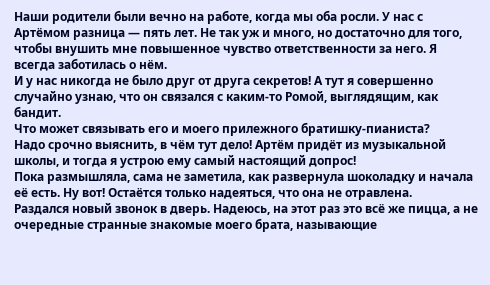Наши родители были вечно на работе, когда мы оба росли. У нас с Артёмом разница — пять лет. Не так уж и много, но достаточно для того, чтобы внушить мне повышенное чувство ответственности за него. Я всегда заботилась о нём.
И у нас никогда не было друг от друга секретов! А тут я совершенно случайно узнаю, что он связался с каким-то Ромой, выглядящим, как бандит.
Что может связывать его и моего прилежного братишку-пианиста?
Надо срочно выяснить, в чём тут дело! Артём придёт из музыкальной школы, и тогда я устрою ему самый настоящий допрос!
Пока размышляла, сама не заметила, как развернула шоколадку и начала её есть. Ну вот! Остаётся только надеяться, что она не отравлена.
Раздался новый звонок в дверь. Надеюсь, на этот раз это всё же пицца, а не очередные странные знакомые моего брата, называющие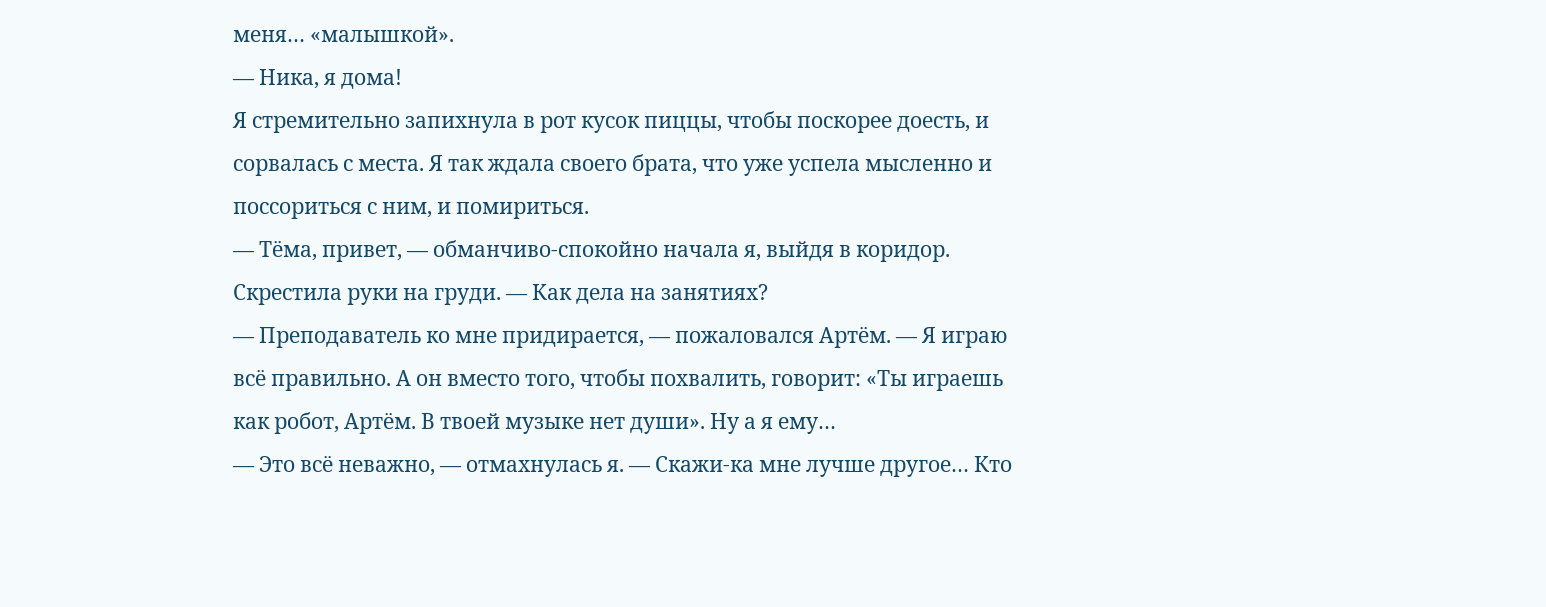меня… «малышкой».
— Ника, я дома!
Я стремительно запихнула в рот кусок пиццы, чтобы поскорее доесть, и сорвалась с места. Я так ждала своего брата, что уже успела мысленно и поссориться с ним, и помириться.
— Тёма, привет, — обманчиво-спокойно начала я, выйдя в коридор. Скрестила руки на груди. — Как дела на занятиях?
— Преподаватель ко мне придирается, — пожаловался Артём. — Я играю всё правильно. А он вместо того, чтобы похвалить, говорит: «Ты играешь как робот, Артём. В твоей музыке нет души». Ну а я ему…
— Это всё неважно, — отмахнулась я. — Скажи-ка мне лучше другое… Кто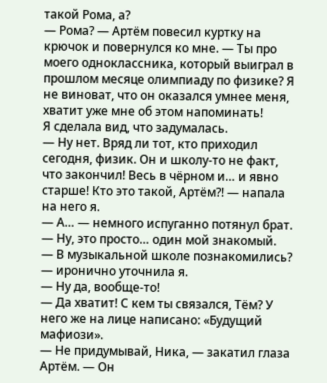такой Рома, а?
— Рома? — Артём повесил куртку на крючок и повернулся ко мне. — Ты про моего одноклассника, который выиграл в прошлом месяце олимпиаду по физике? Я не виноват, что он оказался умнее меня, хватит уже мне об этом напоминать!
Я сделала вид, что задумалась.
— Ну нет. Вряд ли тот, кто приходил сегодня, физик. Он и школу-то не факт, что закончил! Весь в чёрном и… и явно старше! Кто это такой, Артём?! — напала на него я.
— А… — немного испуганно потянул брат. — Ну, это просто… один мой знакомый.
— В музыкальной школе познакомились? — иронично уточнила я.
— Ну да, вообще-то!
— Да хватит! С кем ты связался, Тём? У него же на лице написано: «Будущий мафиози».
— Не придумывай, Ника, — закатил глаза Артём. — Он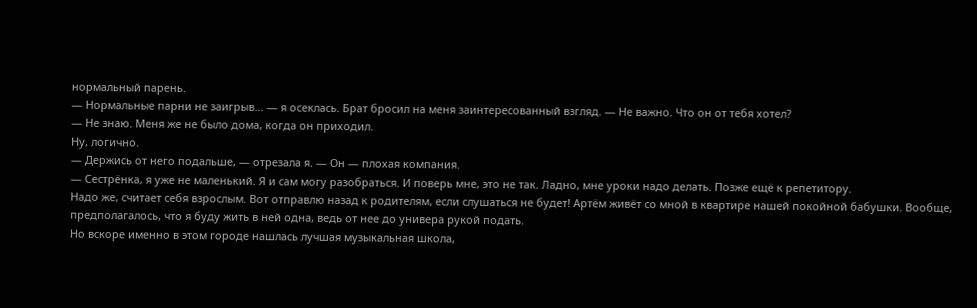нормальный парень.
— Нормальные парни не заигрыв… — я осеклась. Брат бросил на меня заинтересованный взгляд. — Не важно. Что он от тебя хотел?
— Не знаю. Меня же не было дома, когда он приходил.
Ну, логично.
— Держись от него подальше, — отрезала я. — Он — плохая компания.
— Сестрёнка, я уже не маленький. Я и сам могу разобраться. И поверь мне, это не так. Ладно, мне уроки надо делать. Позже ещё к репетитору.
Надо же, считает себя взрослым. Вот отправлю назад к родителям, если слушаться не будет! Артём живёт со мной в квартире нашей покойной бабушки. Вообще, предполагалось, что я буду жить в ней одна, ведь от нее до универа рукой подать.
Но вскоре именно в этом городе нашлась лучшая музыкальная школа,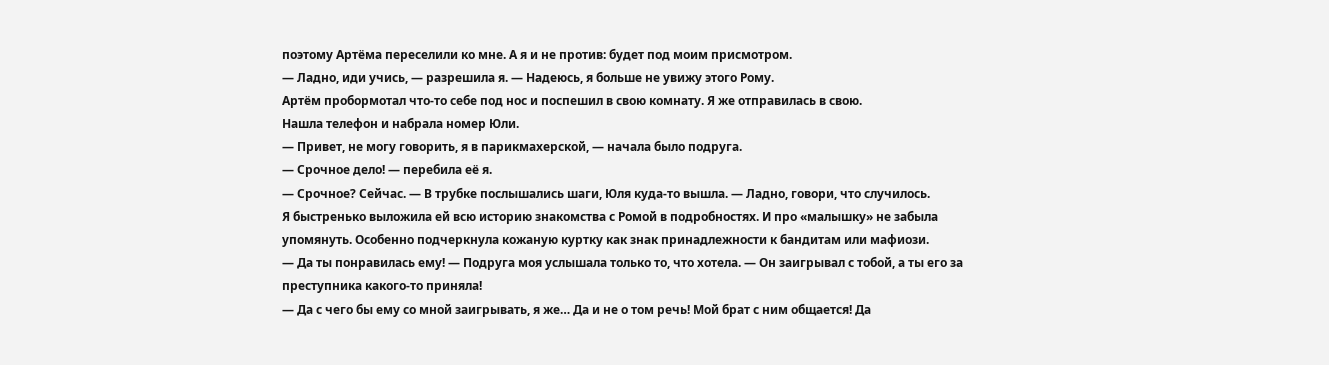поэтому Артёма переселили ко мне. А я и не против: будет под моим присмотром.
— Ладно, иди учись, — разрешила я. — Надеюсь, я больше не увижу этого Рому.
Артём пробормотал что-то себе под нос и поспешил в свою комнату. Я же отправилась в свою.
Нашла телефон и набрала номер Юли.
— Привет, не могу говорить, я в парикмахерской, — начала было подруга.
— Срочное дело! — перебила её я.
— Срочное? Сейчас. — В трубке послышались шаги, Юля куда-то вышла. — Ладно, говори, что случилось.
Я быстренько выложила ей всю историю знакомства с Ромой в подробностях. И про «малышку» не забыла упомянуть. Особенно подчеркнула кожаную куртку как знак принадлежности к бандитам или мафиози.
— Да ты понравилась ему! — Подруга моя услышала только то, что хотела. — Он заигрывал с тобой, а ты его за преступника какого-то приняла!
— Да с чего бы ему со мной заигрывать, я же… Да и не о том речь! Мой брат с ним общается! Да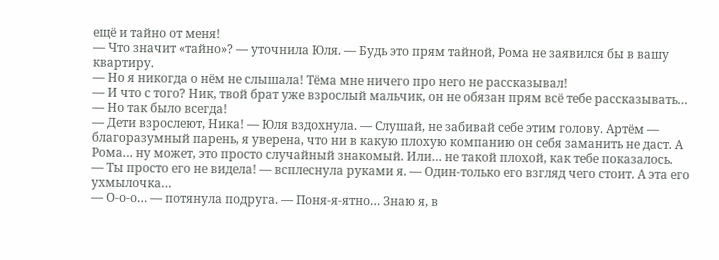ещё и тайно от меня!
— Что значит «тайно»? — уточнила Юля. — Будь это прям тайной, Рома не заявился бы в вашу квартиру.
— Но я никогда о нём не слышала! Тёма мне ничего про него не рассказывал!
— И что с того? Ник, твой брат уже взрослый мальчик, он не обязан прям всё тебе рассказывать…
— Но так было всегда!
— Дети взрослеют, Ника! — Юля вздохнула. — Слушай, не забивай себе этим голову. Артём — благоразумный парень, я уверена, что ни в какую плохую компанию он себя заманить не даст. А Рома… ну может, это просто случайный знакомый. Или… не такой плохой, как тебе показалось.
— Ты просто его не видела! — всплеснула руками я. — Один-только его взгляд чего стоит. А эта его ухмылочка…
— О-о-о… — потянула подруга. — Поня-я-ятно… Знаю я, в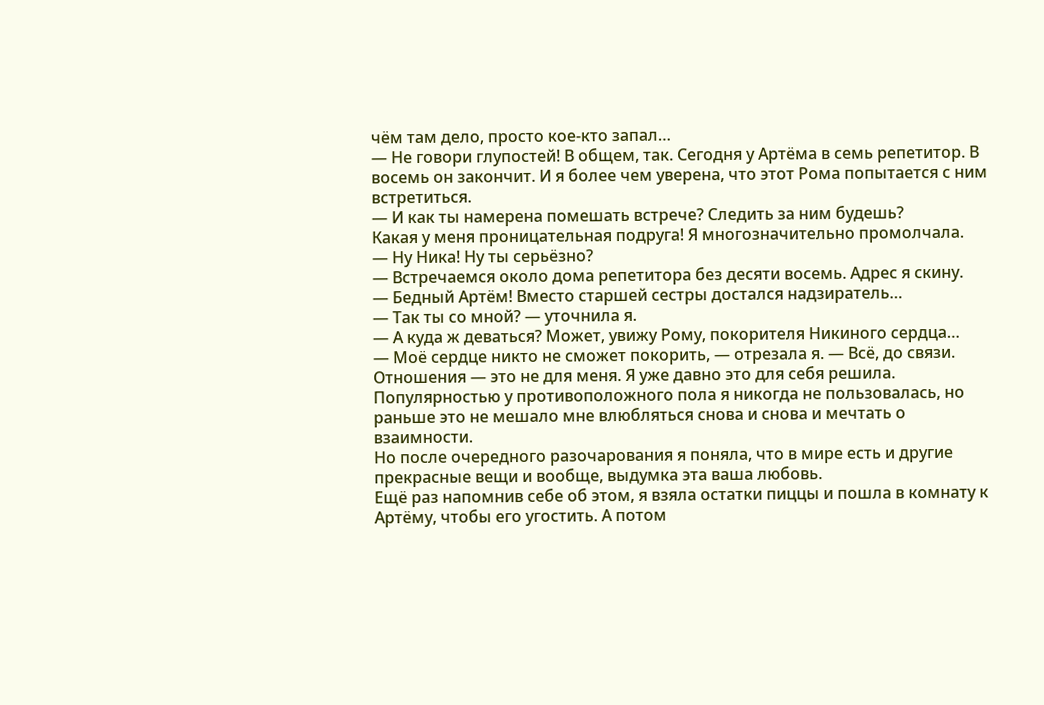чём там дело, просто кое-кто запал…
— Не говори глупостей! В общем, так. Сегодня у Артёма в семь репетитор. В восемь он закончит. И я более чем уверена, что этот Рома попытается с ним встретиться.
— И как ты намерена помешать встрече? Следить за ним будешь?
Какая у меня проницательная подруга! Я многозначительно промолчала.
— Ну Ника! Ну ты серьёзно?
— Встречаемся около дома репетитора без десяти восемь. Адрес я скину.
— Бедный Артём! Вместо старшей сестры достался надзиратель…
— Так ты со мной? — уточнила я.
— А куда ж деваться? Может, увижу Рому, покорителя Никиного сердца…
— Моё сердце никто не сможет покорить, — отрезала я. — Всё, до связи.
Отношения — это не для меня. Я уже давно это для себя решила. Популярностью у противоположного пола я никогда не пользовалась, но раньше это не мешало мне влюбляться снова и снова и мечтать о взаимности.
Но после очередного разочарования я поняла, что в мире есть и другие прекрасные вещи и вообще, выдумка эта ваша любовь.
Ещё раз напомнив себе об этом, я взяла остатки пиццы и пошла в комнату к Артёму, чтобы его угостить. А потом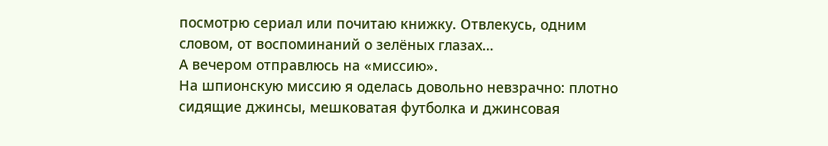посмотрю сериал или почитаю книжку. Отвлекусь, одним словом, от воспоминаний о зелёных глазах…
А вечером отправлюсь на «миссию».
На шпионскую миссию я оделась довольно невзрачно: плотно сидящие джинсы, мешковатая футболка и джинсовая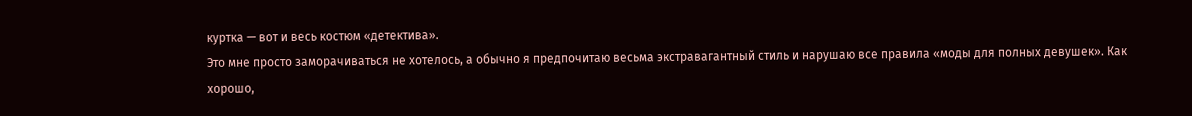куртка — вот и весь костюм «детектива».
Это мне просто заморачиваться не хотелось, а обычно я предпочитаю весьма экстравагантный стиль и нарушаю все правила «моды для полных девушек». Как хорошо,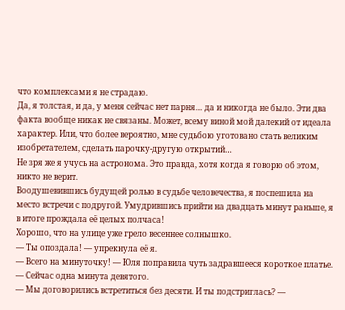что комплексами я не страдаю.
Да, я толстая, и да, у меня сейчас нет парня… да и никогда не было. Эти два факта вообще никак не связаны. Может, всему виной мой далекий от идеала характер. Или, что более вероятно, мне судьбою уготовано стать великим изобретателем, сделать парочку-другую открытий…
Не зря же я учусь на астронома. Это правда, хотя когда я говорю об этом, никто не верит.
Воодушевившись будущей ролью в судьбе человечества, я поспешила на место встречи с подругой. Умудрившись прийти на двадцать минут раньше, я в итоге прождала её целых полчаса!
Хорошо, что на улице уже грело весеннее солнышко.
— Ты опоздала! — упрекнула её я.
— Всего на минуточку! — Юля поправила чуть задравшееся короткое платье. — Сейчас одна минута девятого.
— Мы договорились встретиться без десяти. И ты подстриглась? —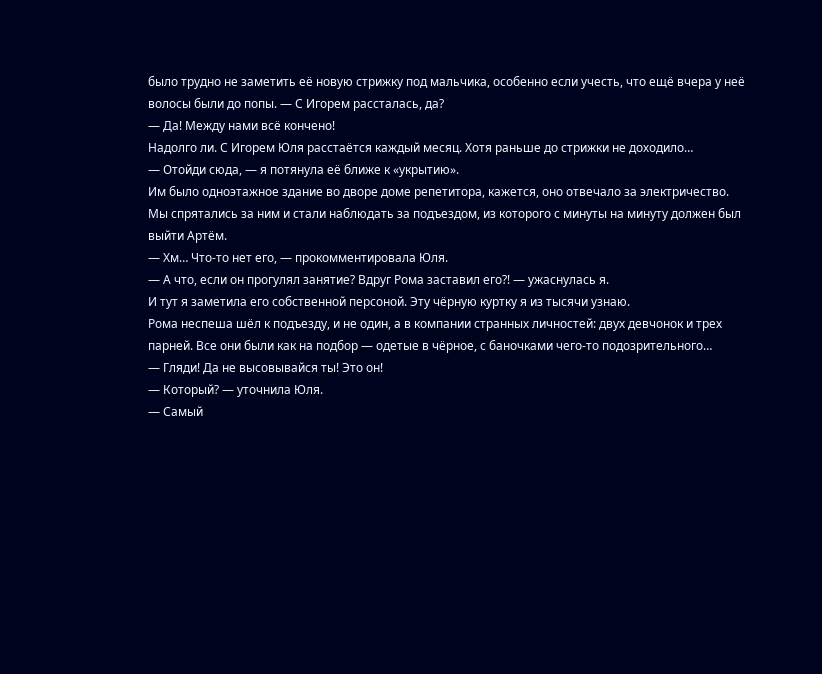было трудно не заметить её новую стрижку под мальчика, особенно если учесть, что ещё вчера у неё волосы были до попы. — С Игорем рассталась, да?
— Да! Между нами всё кончено!
Надолго ли. С Игорем Юля расстаётся каждый месяц. Хотя раньше до стрижки не доходило…
— Отойди сюда, — я потянула её ближе к «укрытию».
Им было одноэтажное здание во дворе доме репетитора, кажется, оно отвечало за электричество. Мы спрятались за ним и стали наблюдать за подъездом, из которого с минуты на минуту должен был выйти Артём.
— Хм… Что-то нет его, — прокомментировала Юля.
— А что, если он прогулял занятие? Вдруг Рома заставил его?! — ужаснулась я.
И тут я заметила его собственной персоной. Эту чёрную куртку я из тысячи узнаю.
Рома неспеша шёл к подъезду, и не один, а в компании странных личностей: двух девчонок и трех парней. Все они были как на подбор — одетые в чёрное, с баночками чего-то подозрительного…
— Гляди! Да не высовывайся ты! Это он!
— Который? — уточнила Юля.
— Самый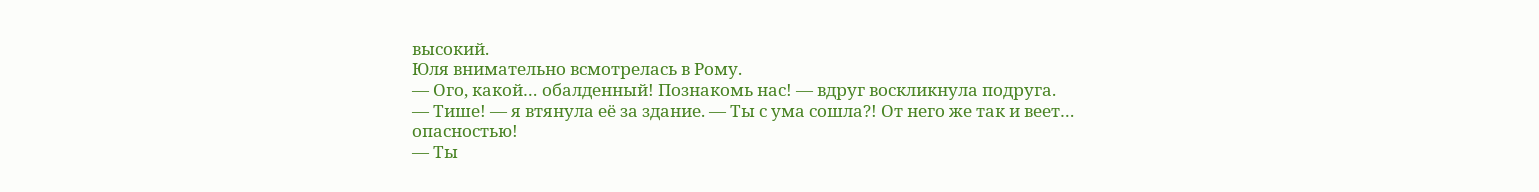высокий.
Юля внимательно всмотрелась в Рому.
— Ого, какой… обалденный! Познакомь нас! — вдруг воскликнула подруга.
— Тише! — я втянула её за здание. — Ты с ума сошла?! От него же так и веет… опасностью!
— Ты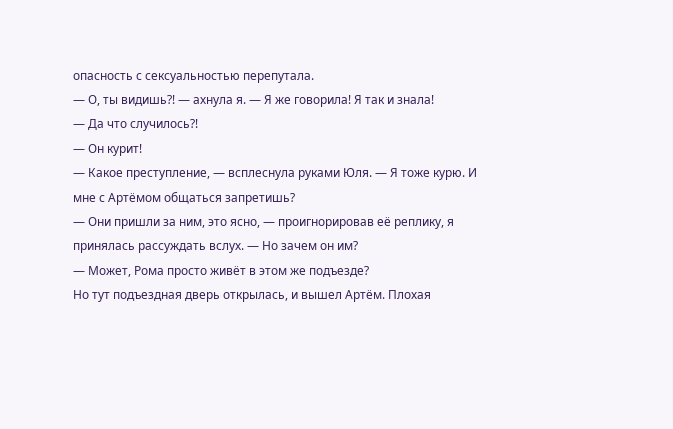опасность с сексуальностью перепутала.
— О, ты видишь?! — ахнула я. — Я же говорила! Я так и знала!
— Да что случилось?!
— Он курит!
— Какое преступление, — всплеснула руками Юля. — Я тоже курю. И мне с Артёмом общаться запретишь?
— Они пришли за ним, это ясно, — проигнорировав её реплику, я принялась рассуждать вслух. — Но зачем он им?
— Может, Рома просто живёт в этом же подъезде?
Но тут подъездная дверь открылась, и вышел Артём. Плохая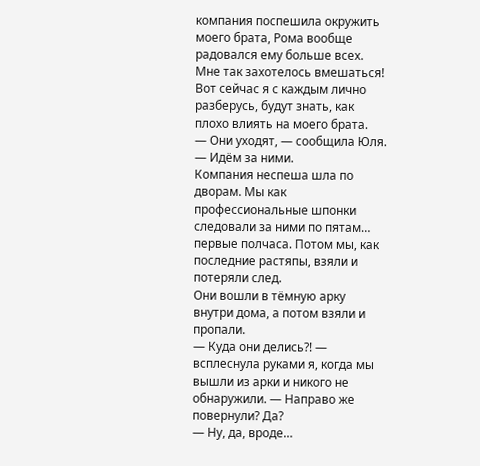компания поспешила окружить моего брата, Рома вообще радовался ему больше всех.
Мне так захотелось вмешаться! Вот сейчас я с каждым лично разберусь, будут знать, как плохо влиять на моего брата.
— Они уходят, — сообщила Юля.
— Идём за ними.
Компания неспеша шла по дворам. Мы как профессиональные шпонки следовали за ними по пятам… первые полчаса. Потом мы, как последние растяпы, взяли и потеряли след.
Они вошли в тёмную арку внутри дома, а потом взяли и пропали.
— Куда они делись?! — всплеснула руками я, когда мы вышли из арки и никого не обнаружили. — Направо же повернули? Да?
— Ну, да, вроде…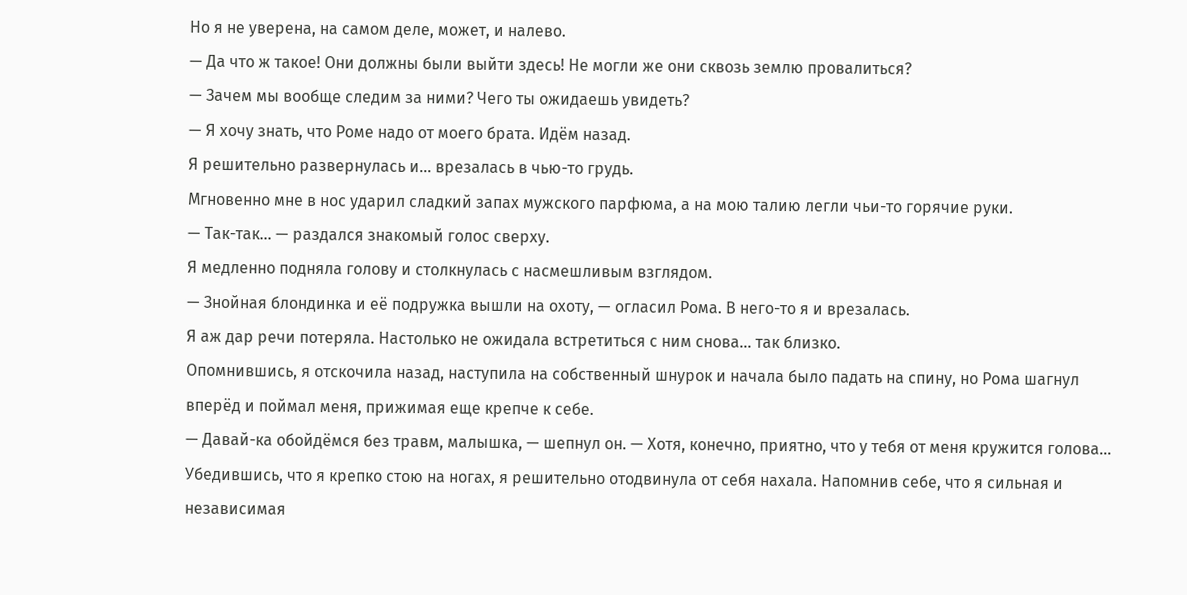Но я не уверена, на самом деле, может, и налево.
— Да что ж такое! Они должны были выйти здесь! Не могли же они сквозь землю провалиться?
— Зачем мы вообще следим за ними? Чего ты ожидаешь увидеть?
— Я хочу знать, что Роме надо от моего брата. Идём назад.
Я решительно развернулась и… врезалась в чью-то грудь.
Мгновенно мне в нос ударил сладкий запах мужского парфюма, а на мою талию легли чьи-то горячие руки.
— Так-так… — раздался знакомый голос сверху.
Я медленно подняла голову и столкнулась с насмешливым взглядом.
— Знойная блондинка и её подружка вышли на охоту, — огласил Рома. В него-то я и врезалась.
Я аж дар речи потеряла. Настолько не ожидала встретиться с ним снова… так близко.
Опомнившись, я отскочила назад, наступила на собственный шнурок и начала было падать на спину, но Рома шагнул вперёд и поймал меня, прижимая еще крепче к себе.
— Давай-ка обойдёмся без травм, малышка, — шепнул он. — Хотя, конечно, приятно, что у тебя от меня кружится голова…
Убедившись, что я крепко стою на ногах, я решительно отодвинула от себя нахала. Напомнив себе, что я сильная и независимая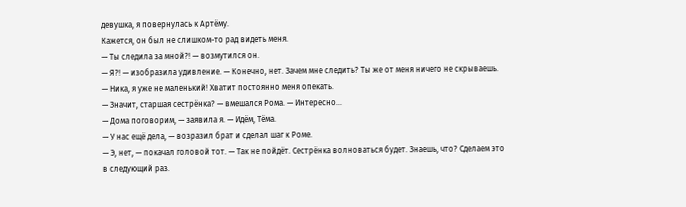девушка, я повернулась к Артёму.
Кажется, он был не слишком-то рад видеть меня.
— Ты следила за мной?! — возмутился он.
— Я?! — изобразила удивление. — Конечно, нет. Зачем мне следить? Ты же от меня ничего не скрываешь.
— Ника, я уже не маленький! Хватит постоянно меня опекать.
— Значит, старшая сестрёнка? — вмешался Рома. — Интересно…
— Дома поговорим, — заявила я. — Идём, Тёма.
— У нас ещё дела, — возразил брат и сделал шаг к Роме.
— Э, нет, — покачал головой тот. — Так не пойдёт. Сестрёнка волноваться будет. Знаешь, что? Сделаем это в следующий раз.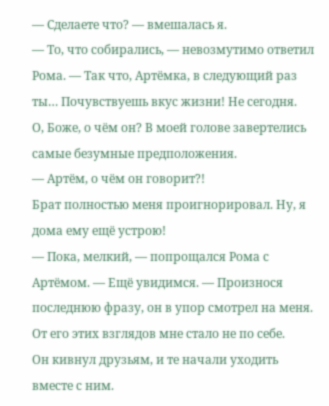— Сделаете что? — вмешалась я.
— То, что собирались, — невозмутимо ответил Рома. — Так что, Артёмка, в следующий раз ты… Почувствуешь вкус жизни! Не сегодня.
О, Боже, о чём он? В моей голове завертелись самые безумные предположения.
— Артём, о чём он говорит?!
Брат полностью меня проигнорировал. Ну, я дома ему ещё устрою!
— Пока, мелкий, — попрощался Рома с Артёмом. — Ещё увидимся. — Произнося последнюю фразу, он в упор смотрел на меня.
От его этих взглядов мне стало не по себе.
Он кивнул друзьям, и те начали уходить вместе с ним.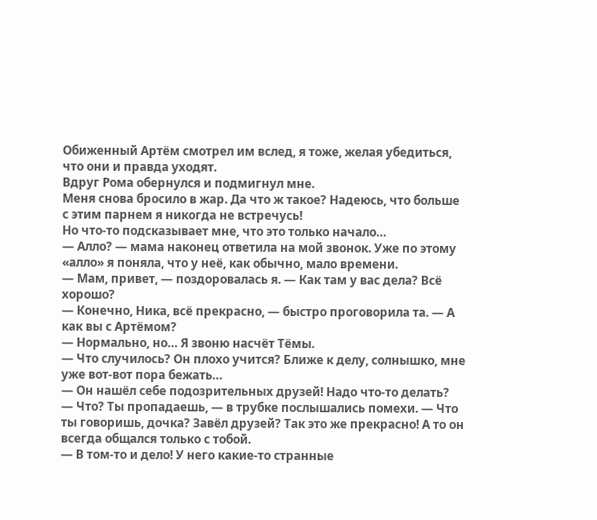Обиженный Артём смотрел им вслед, я тоже, желая убедиться, что они и правда уходят.
Вдруг Рома обернулся и подмигнул мне.
Меня снова бросило в жар. Да что ж такое? Надеюсь, что больше с этим парнем я никогда не встречусь!
Но что-то подсказывает мне, что это только начало…
— Алло? — мама наконец ответила на мой звонок. Уже по этому «алло» я поняла, что у неё, как обычно, мало времени.
— Мам, привет, — поздоровалась я. — Как там у вас дела? Всё хорошо?
— Конечно, Ника, всё прекрасно, — быстро проговорила та. — А как вы с Артёмом?
— Нормально, но… Я звоню насчёт Тёмы.
— Что случилось? Он плохо учится? Ближе к делу, солнышко, мне уже вот-вот пора бежать…
— Он нашёл себе подозрительных друзей! Надо что-то делать?
— Что? Ты пропадаешь, — в трубке послышались помехи. — Что ты говоришь, дочка? Завёл друзей? Так это же прекрасно! А то он всегда общался только с тобой.
— В том-то и дело! У него какие-то странные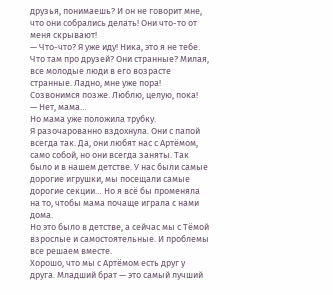друзья, понимаешь? И он не говорит мне, что они собрались делать! Они что-то от меня скрывают!
— Что-что? Я уже иду! Ника, это я не тебе. Что там про друзей? Они странные? Милая, все молодые люди в его возрасте странные. Ладно, мне уже пора! Созвонимся позже. Люблю, целую, пока!
— Нет, мама…
Но мама уже положила трубку.
Я разочарованно вздохнула. Они с папой всегда так. Да, они любят нас с Артёмом, само собой, но они всегда заняты. Так было и в нашем детстве. У нас были самые дорогие игрушки, мы посещали самые дорогие секции… Но я всё бы променяла на то, чтобы мама почаще играла с нами дома.
Но это было в детстве, а сейчас мы с Тёмой взрослые и самостоятельные. И проблемы все решаем вместе.
Хорошо, что мы с Артёмом есть друг у друга. Младший брат — это самый лучший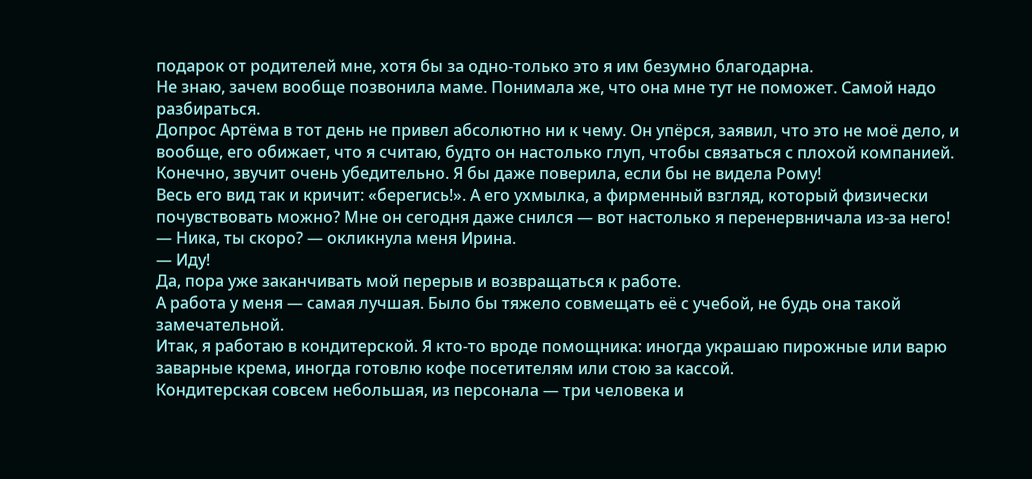подарок от родителей мне, хотя бы за одно-только это я им безумно благодарна.
Не знаю, зачем вообще позвонила маме. Понимала же, что она мне тут не поможет. Самой надо разбираться.
Допрос Артёма в тот день не привел абсолютно ни к чему. Он упёрся, заявил, что это не моё дело, и вообще, его обижает, что я считаю, будто он настолько глуп, чтобы связаться с плохой компанией.
Конечно, звучит очень убедительно. Я бы даже поверила, если бы не видела Рому!
Весь его вид так и кричит: «берегись!». А его ухмылка, а фирменный взгляд, который физически почувствовать можно? Мне он сегодня даже снился — вот настолько я перенервничала из-за него!
— Ника, ты скоро? — окликнула меня Ирина.
— Иду!
Да, пора уже заканчивать мой перерыв и возвращаться к работе.
А работа у меня — самая лучшая. Было бы тяжело совмещать её с учебой, не будь она такой замечательной.
Итак, я работаю в кондитерской. Я кто-то вроде помощника: иногда украшаю пирожные или варю заварные крема, иногда готовлю кофе посетителям или стою за кассой.
Кондитерская совсем небольшая, из персонала — три человека и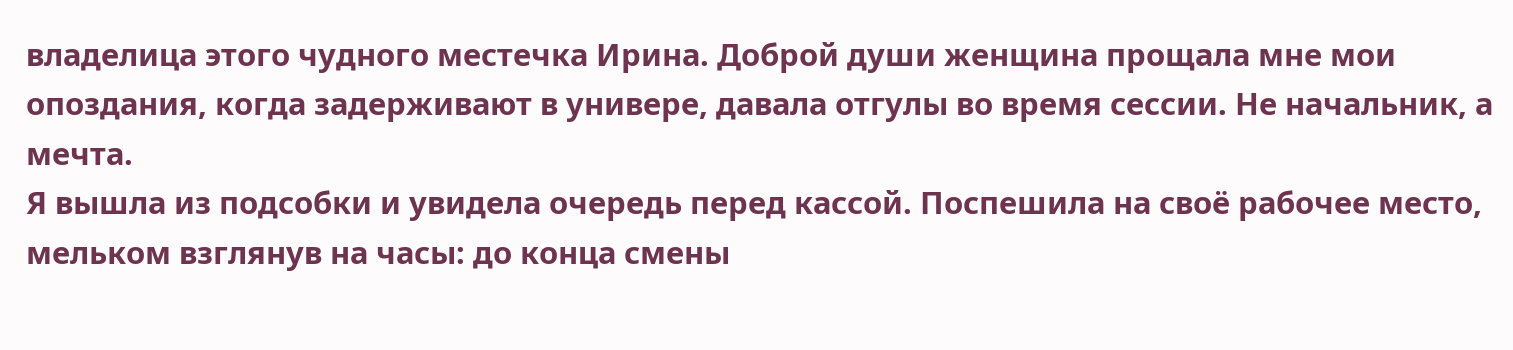владелица этого чудного местечка Ирина. Доброй души женщина прощала мне мои опоздания, когда задерживают в универе, давала отгулы во время сессии. Не начальник, а мечта.
Я вышла из подсобки и увидела очередь перед кассой. Поспешила на своё рабочее место, мельком взглянув на часы: до конца смены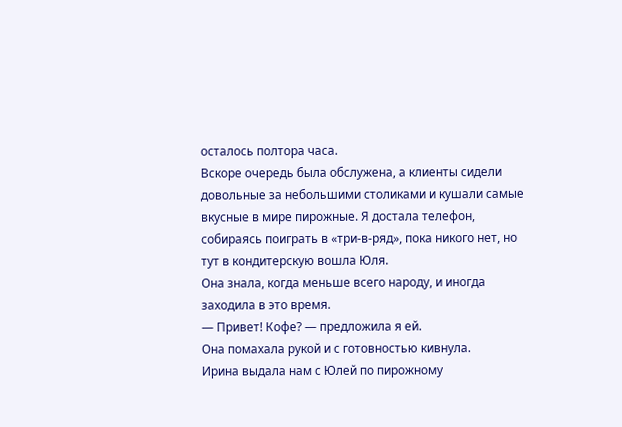осталось полтора часа.
Вскоре очередь была обслужена, а клиенты сидели довольные за небольшими столиками и кушали самые вкусные в мире пирожные. Я достала телефон, собираясь поиграть в «три-в-ряд», пока никого нет, но тут в кондитерскую вошла Юля.
Она знала, когда меньше всего народу, и иногда заходила в это время.
— Привет! Кофе? — предложила я ей.
Она помахала рукой и с готовностью кивнула.
Ирина выдала нам с Юлей по пирожному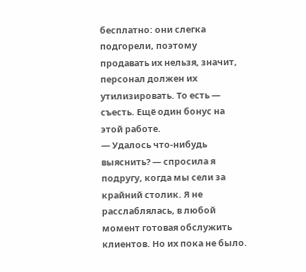бесплатно: они слегка подгорели, поэтому продавать их нельзя, значит, персонал должен их утилизировать. То есть — съесть. Ещё один бонус на этой работе.
— Удалось что-нибудь выяснить? — спросила я подругу, когда мы сели за крайний столик. Я не расслаблялась, в любой момент готовая обслужить клиентов. Но их пока не было.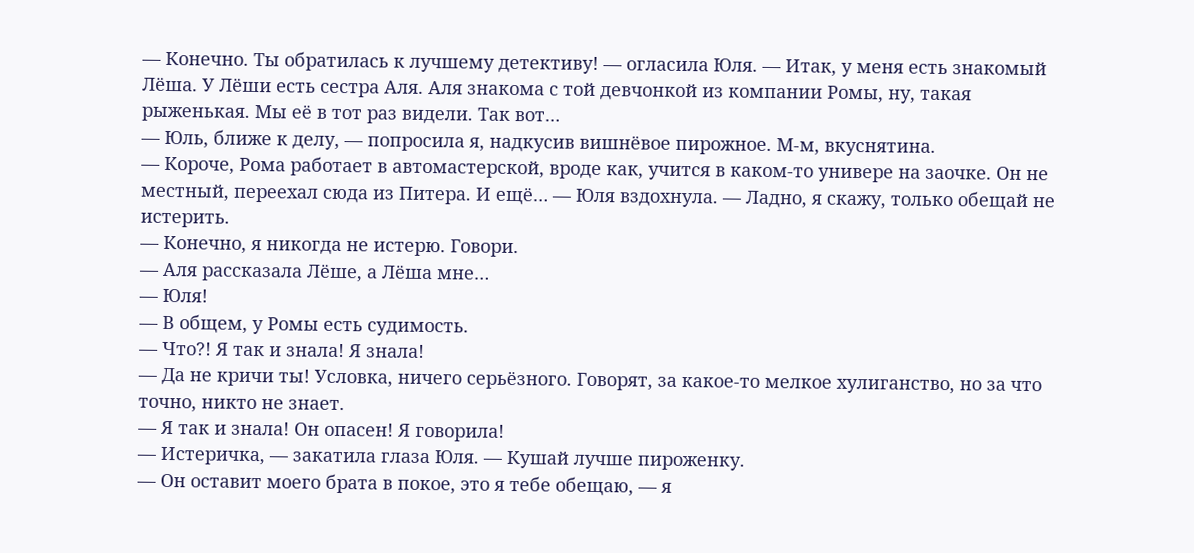— Конечно. Ты обратилась к лучшему детективу! — огласила Юля. — Итак, у меня есть знакомый Лёша. У Лёши есть сестра Аля. Аля знакома с той девчонкой из компании Ромы, ну, такая рыженькая. Мы её в тот раз видели. Так вот…
— Юль, ближе к делу, — попросила я, надкусив вишнёвое пирожное. М-м, вкуснятина.
— Короче, Рома работает в автомастерской, вроде как, учится в каком-то универе на заочке. Он не местный, переехал сюда из Питера. И ещё… — Юля вздохнула. — Ладно, я скажу, только обещай не истерить.
— Конечно, я никогда не истерю. Говори.
— Аля рассказала Лёше, а Лёша мне…
— Юля!
— В общем, у Ромы есть судимость.
— Что?! Я так и знала! Я знала!
— Да не кричи ты! Условка, ничего серьёзного. Говорят, за какое-то мелкое хулиганство, но за что точно, никто не знает.
— Я так и знала! Он опасен! Я говорила!
— Истеричка, — закатила глаза Юля. — Кушай лучше пироженку.
— Он оставит моего брата в покое, это я тебе обещаю, — я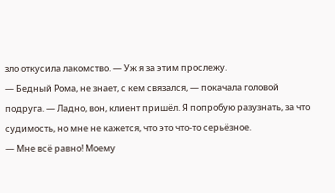зло откусила лакомство. — Уж я за этим прослежу.
— Бедный Рома, не знает, с кем связался, — покачала головой подруга. — Ладно, вон, клиент пришёл. Я попробую разузнать, за что судимость, но мне не кажется, что это что-то серьёзное.
— Мне всё равно! Моему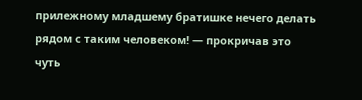прилежному младшему братишке нечего делать рядом с таким человеком! — прокричав это чуть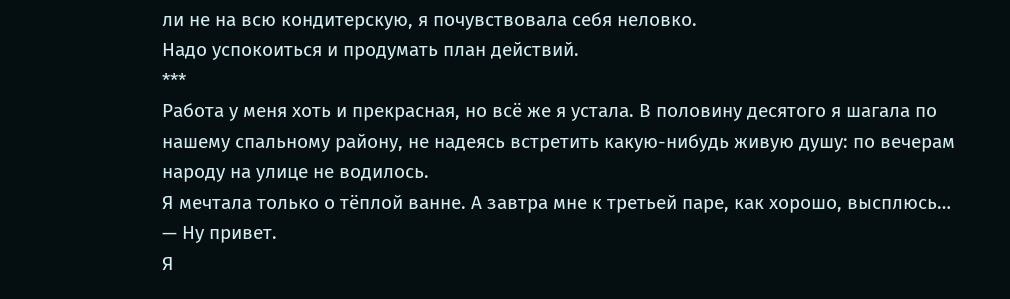ли не на всю кондитерскую, я почувствовала себя неловко.
Надо успокоиться и продумать план действий.
***
Работа у меня хоть и прекрасная, но всё же я устала. В половину десятого я шагала по нашему спальному району, не надеясь встретить какую-нибудь живую душу: по вечерам народу на улице не водилось.
Я мечтала только о тёплой ванне. А завтра мне к третьей паре, как хорошо, высплюсь…
— Ну привет.
Я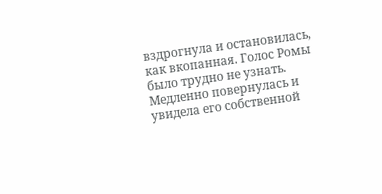вздрогнула и остановилась, как вкопанная. Голос Ромы было трудно не узнать.
Медленно повернулась и увидела его собственной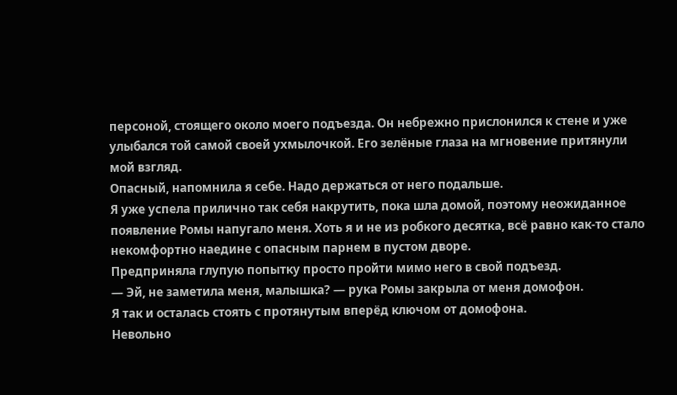персоной, стоящего около моего подъезда. Он небрежно прислонился к стене и уже улыбался той самой своей ухмылочкой. Его зелёные глаза на мгновение притянули мой взгляд.
Опасный, напомнила я себе. Надо держаться от него подальше.
Я уже успела прилично так себя накрутить, пока шла домой, поэтому неожиданное появление Ромы напугало меня. Хоть я и не из робкого десятка, всё равно как-то стало некомфортно наедине с опасным парнем в пустом дворе.
Предприняла глупую попытку просто пройти мимо него в свой подъезд.
— Эй, не заметила меня, малышка? — рука Ромы закрыла от меня домофон.
Я так и осталась стоять с протянутым вперёд ключом от домофона.
Невольно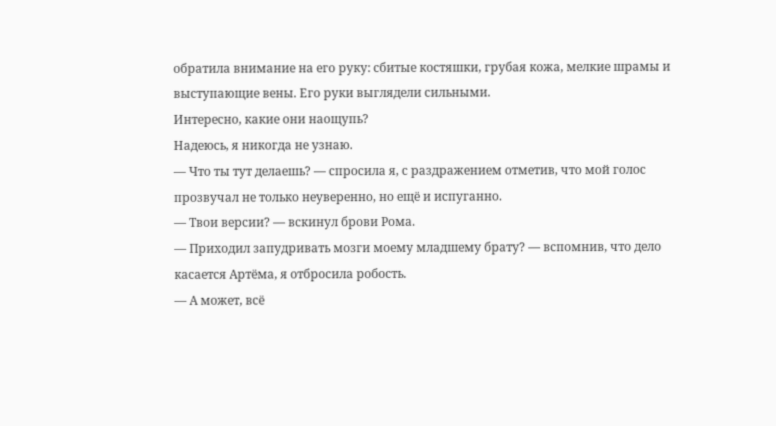обратила внимание на его руку: сбитые костяшки, грубая кожа, мелкие шрамы и выступающие вены. Его руки выглядели сильными.
Интересно, какие они наощупь?
Надеюсь, я никогда не узнаю.
— Что ты тут делаешь? — спросила я, с раздражением отметив, что мой голос прозвучал не только неуверенно, но ещё и испуганно.
— Твои версии? — вскинул брови Рома.
— Приходил запудривать мозги моему младшему брату? — вспомнив, что дело касается Артёма, я отбросила робость.
— А может, всё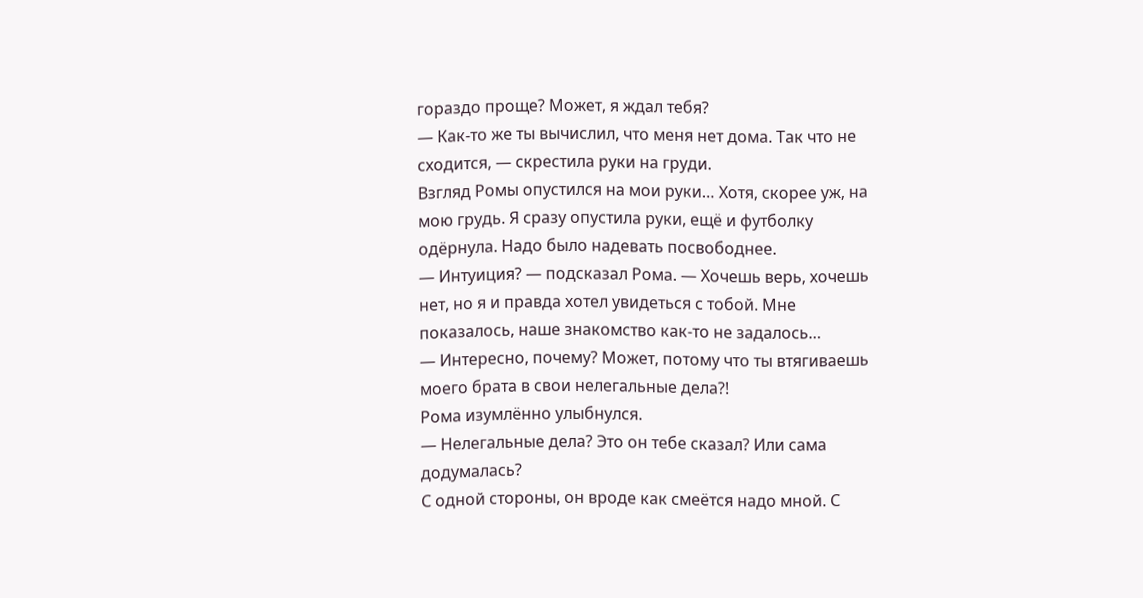гораздо проще? Может, я ждал тебя?
— Как-то же ты вычислил, что меня нет дома. Так что не сходится, — скрестила руки на груди.
Взгляд Ромы опустился на мои руки… Хотя, скорее уж, на мою грудь. Я сразу опустила руки, ещё и футболку одёрнула. Надо было надевать посвободнее.
— Интуиция? — подсказал Рома. — Хочешь верь, хочешь нет, но я и правда хотел увидеться с тобой. Мне показалось, наше знакомство как-то не задалось…
— Интересно, почему? Может, потому что ты втягиваешь моего брата в свои нелегальные дела?!
Рома изумлённо улыбнулся.
— Нелегальные дела? Это он тебе сказал? Или сама додумалась?
С одной стороны, он вроде как смеётся надо мной. С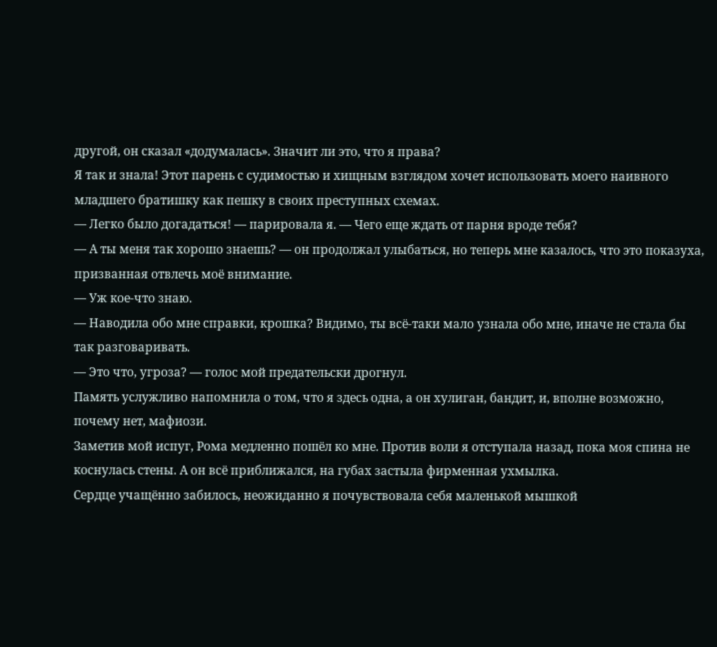другой, он сказал «додумалась». Значит ли это, что я права?
Я так и знала! Этот парень с судимостью и хищным взглядом хочет использовать моего наивного младшего братишку как пешку в своих преступных схемах.
— Легко было догадаться! — парировала я. — Чего еще ждать от парня вроде тебя?
— А ты меня так хорошо знаешь? — он продолжал улыбаться, но теперь мне казалось, что это показуха, призванная отвлечь моё внимание.
— Уж кое-что знаю.
— Наводила обо мне справки, крошка? Видимо, ты всё-таки мало узнала обо мне, иначе не стала бы так разговаривать.
— Это что, угроза? — голос мой предательски дрогнул.
Память услужливо напомнила о том, что я здесь одна, а он хулиган, бандит, и, вполне возможно, почему нет, мафиози.
Заметив мой испуг, Рома медленно пошёл ко мне. Против воли я отступала назад, пока моя спина не коснулась стены. А он всё приближался, на губах застыла фирменная ухмылка.
Сердце учащённо забилось, неожиданно я почувствовала себя маленькой мышкой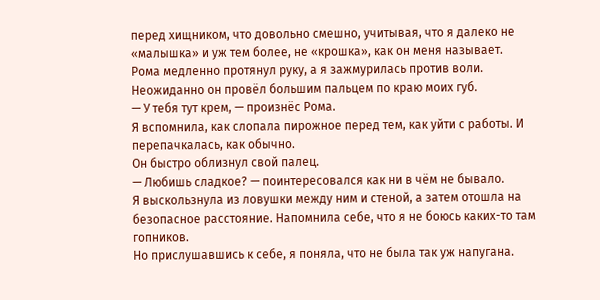перед хищником, что довольно смешно, учитывая, что я далеко не «малышка» и уж тем более, не «крошка», как он меня называет.
Рома медленно протянул руку, а я зажмурилась против воли.
Неожиданно он провёл большим пальцем по краю моих губ.
— У тебя тут крем, — произнёс Рома.
Я вспомнила, как слопала пирожное перед тем, как уйти с работы. И перепачкалась, как обычно.
Он быстро облизнул свой палец.
— Любишь сладкое? — поинтересовался как ни в чём не бывало.
Я выскользнула из ловушки между ним и стеной, а затем отошла на безопасное расстояние. Напомнила себе, что я не боюсь каких-то там гопников.
Но прислушавшись к себе, я поняла, что не была так уж напугана.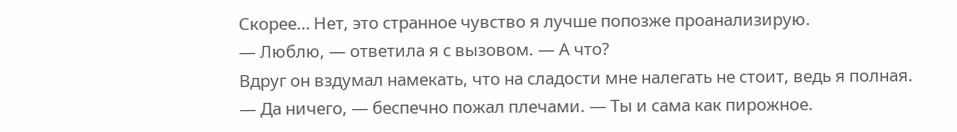Скорее… Нет, это странное чувство я лучше попозже проанализирую.
— Люблю, — ответила я с вызовом. — А что?
Вдруг он вздумал намекать, что на сладости мне налегать не стоит, ведь я полная.
— Да ничего, — беспечно пожал плечами. — Ты и сама как пирожное.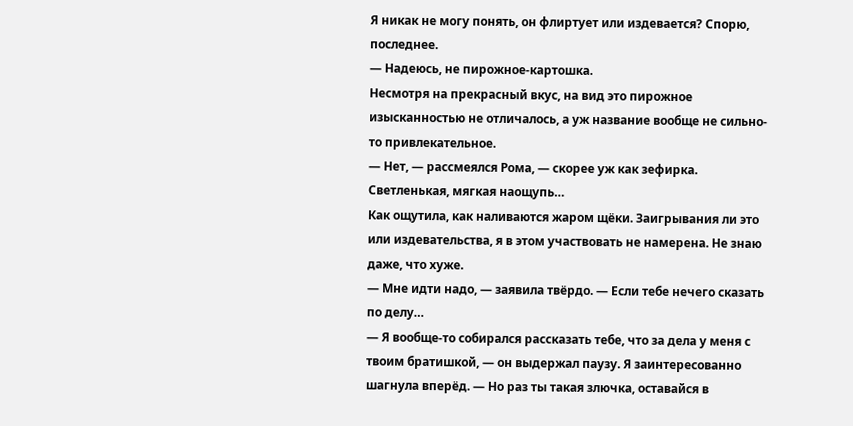Я никак не могу понять, он флиртует или издевается? Спорю, последнее.
— Надеюсь, не пирожное-картошка.
Несмотря на прекрасный вкус, на вид это пирожное изысканностью не отличалось, а уж название вообще не сильно-то привлекательное.
— Нет, — рассмеялся Рома, — скорее уж как зефирка. Светленькая, мягкая наощупь…
Как ощутила, как наливаются жаром щёки. Заигрывания ли это или издевательства, я в этом участвовать не намерена. Не знаю даже, что хуже.
— Мне идти надо, — заявила твёрдо. — Если тебе нечего сказать по делу…
— Я вообще-то собирался рассказать тебе, что за дела у меня с твоим братишкой, — он выдержал паузу. Я заинтересованно шагнула вперёд. — Но раз ты такая злючка, оставайся в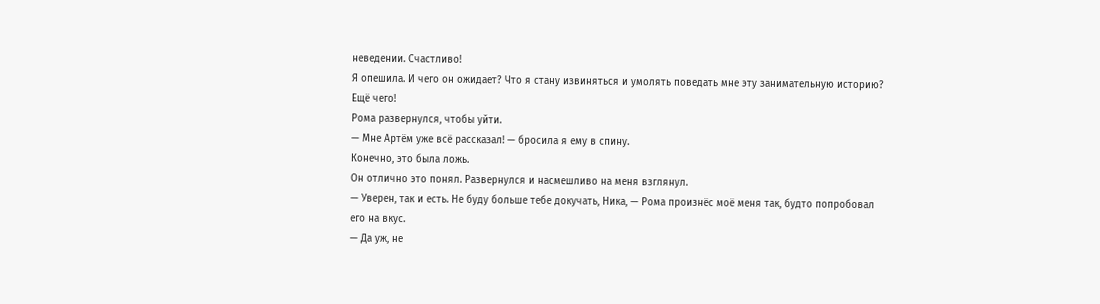неведении. Счастливо!
Я опешила. И чего он ожидает? Что я стану извиняться и умолять поведать мне эту занимательную историю? Ещё чего!
Рома развернулся, чтобы уйти.
— Мне Артём уже всё рассказал! — бросила я ему в спину.
Конечно, это была ложь.
Он отлично это понял. Развернулся и насмешливо на меня взглянул.
— Уверен, так и есть. Не буду больше тебе докучать, Ника, — Рома произнёс моё меня так, будто попробовал его на вкус.
— Да уж, не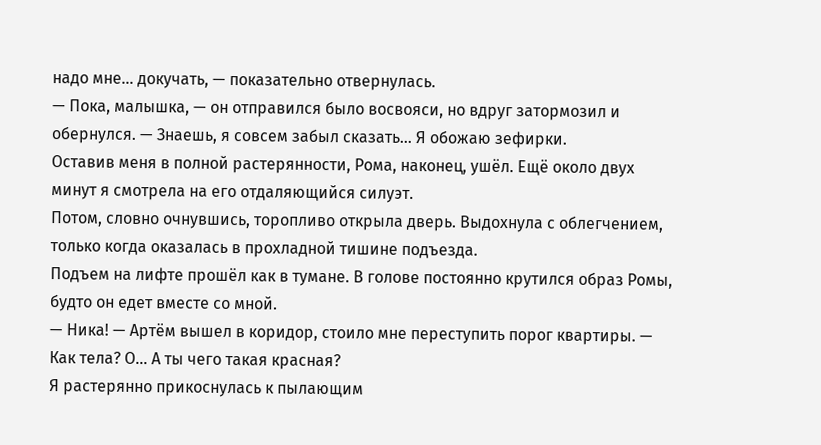надо мне… докучать, — показательно отвернулась.
— Пока, малышка, — он отправился было восвояси, но вдруг затормозил и обернулся. — Знаешь, я совсем забыл сказать… Я обожаю зефирки.
Оставив меня в полной растерянности, Рома, наконец, ушёл. Ещё около двух минут я смотрела на его отдаляющийся силуэт.
Потом, словно очнувшись, торопливо открыла дверь. Выдохнула с облегчением, только когда оказалась в прохладной тишине подъезда.
Подъем на лифте прошёл как в тумане. В голове постоянно крутился образ Ромы, будто он едет вместе со мной.
— Ника! — Артём вышел в коридор, стоило мне переступить порог квартиры. — Как тела? О… А ты чего такая красная?
Я растерянно прикоснулась к пылающим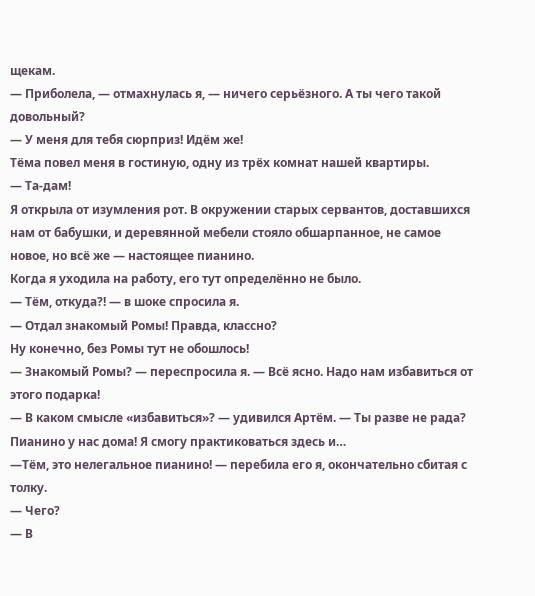щекам.
— Приболела, — отмахнулась я, — ничего серьёзного. А ты чего такой довольный?
— У меня для тебя сюрприз! Идём же!
Тёма повел меня в гостиную, одну из трёх комнат нашей квартиры.
— Та-дам!
Я открыла от изумления рот. В окружении старых сервантов, доставшихся нам от бабушки, и деревянной мебели стояло обшарпанное, не самое новое, но всё же — настоящее пианино.
Когда я уходила на работу, его тут определённо не было.
— Тём, откуда?! — в шоке спросила я.
— Отдал знакомый Ромы! Правда, классно?
Ну конечно, без Ромы тут не обошлось!
— Знакомый Ромы? — переспросила я. — Всё ясно. Надо нам избавиться от этого подарка!
— В каком смысле «избавиться»? — удивился Артём. — Ты разве не рада? Пианино у нас дома! Я смогу практиковаться здесь и…
—Тём, это нелегальное пианино! — перебила его я, окончательно сбитая с толку.
— Чего?
— В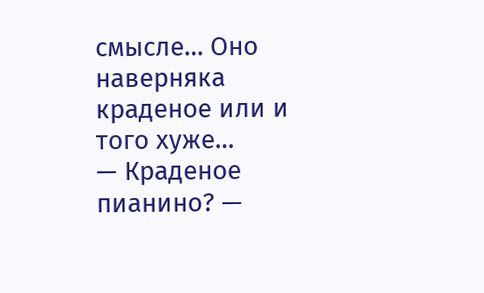смысле… Оно наверняка краденое или и того хуже…
— Краденое пианино? —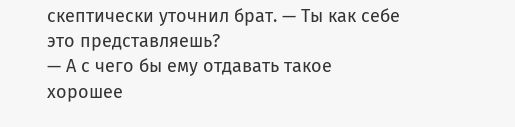скептически уточнил брат. — Ты как себе это представляешь?
— А с чего бы ему отдавать такое хорошее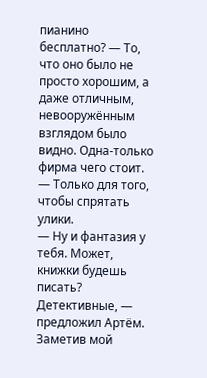пианино бесплатно? — То, что оно было не просто хорошим, а даже отличным, невооружённым взглядом было видно. Одна-только фирма чего стоит. — Только для того, чтобы спрятать улики.
— Ну и фантазия у тебя. Может, книжки будешь писать? Детективные, — предложил Артём. Заметив мой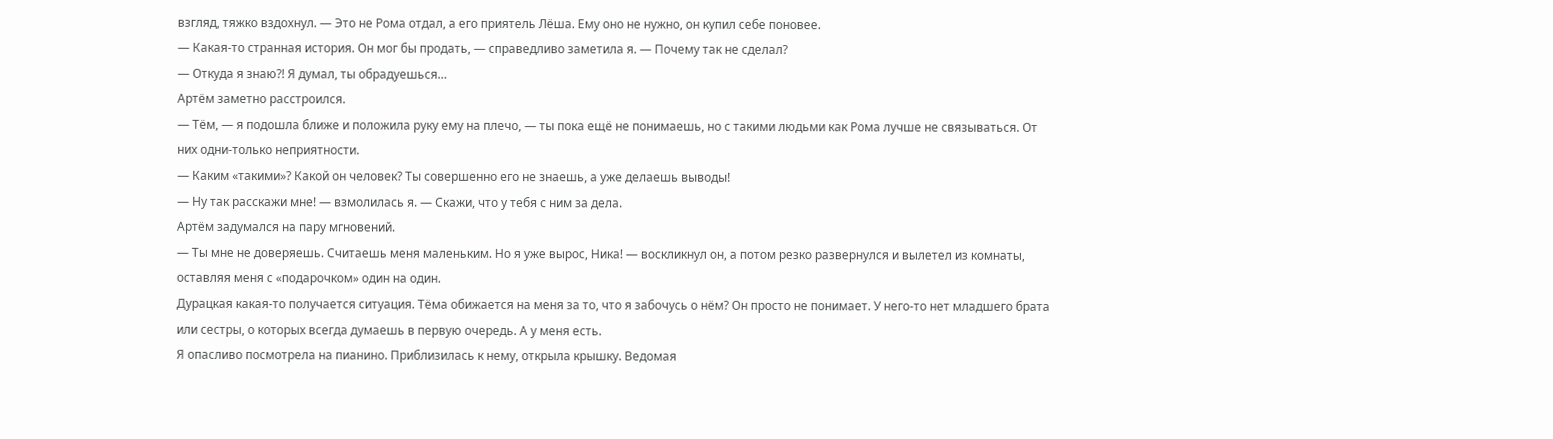взгляд, тяжко вздохнул. — Это не Рома отдал, а его приятель Лёша. Ему оно не нужно, он купил себе поновее.
— Какая-то странная история. Он мог бы продать, — справедливо заметила я. — Почему так не сделал?
— Откуда я знаю?! Я думал, ты обрадуешься…
Артём заметно расстроился.
— Тём, — я подошла ближе и положила руку ему на плечо, — ты пока ещё не понимаешь, но с такими людьми как Рома лучше не связываться. От них одни-только неприятности.
— Каким «такими»? Какой он человек? Ты совершенно его не знаешь, а уже делаешь выводы!
— Ну так расскажи мне! — взмолилась я. — Скажи, что у тебя с ним за дела.
Артём задумался на пару мгновений.
— Ты мне не доверяешь. Считаешь меня маленьким. Но я уже вырос, Ника! — воскликнул он, а потом резко развернулся и вылетел из комнаты, оставляя меня с «подарочком» один на один.
Дурацкая какая-то получается ситуация. Тёма обижается на меня за то, что я забочусь о нём? Он просто не понимает. У него-то нет младшего брата или сестры, о которых всегда думаешь в первую очередь. А у меня есть.
Я опасливо посмотрела на пианино. Приблизилась к нему, открыла крышку. Ведомая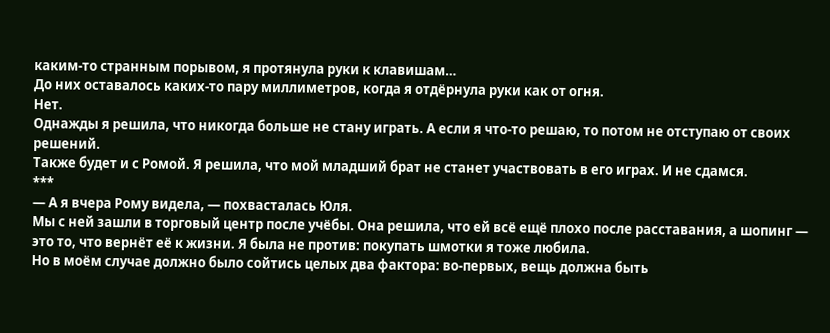каким-то странным порывом, я протянула руки к клавишам…
До них оставалось каких-то пару миллиметров, когда я отдёрнула руки как от огня.
Нет.
Однажды я решила, что никогда больше не стану играть. А если я что-то решаю, то потом не отступаю от своих решений.
Также будет и с Ромой. Я решила, что мой младший брат не станет участвовать в его играх. И не сдамся.
***
— А я вчера Рому видела, — похвасталась Юля.
Мы с ней зашли в торговый центр после учёбы. Она решила, что ей всё ещё плохо после расставания, а шопинг — это то, что вернёт её к жизни. Я была не против: покупать шмотки я тоже любила.
Но в моём случае должно было сойтись целых два фактора: во-первых, вещь должна быть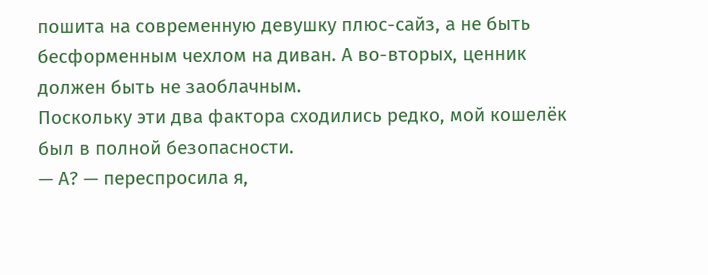пошита на современную девушку плюс-сайз, а не быть бесформенным чехлом на диван. А во-вторых, ценник должен быть не заоблачным.
Поскольку эти два фактора сходились редко, мой кошелёк был в полной безопасности.
— А? — переспросила я,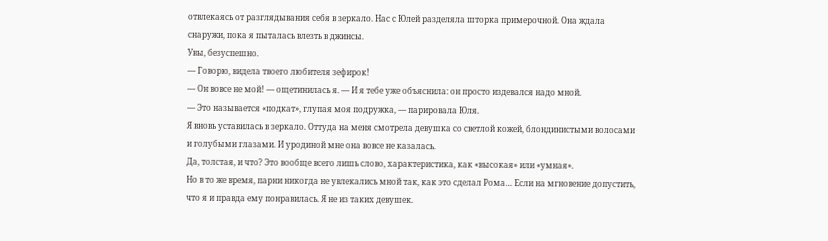отвлекаясь от разглядывания себя в зеркало. Нас с Юлей разделяла шторка примерочной. Она ждала снаружи, пока я пыталась влезть в джинсы.
Увы, безуспешно.
— Говорю, видела твоего любителя зефирок!
— Он вовсе не мой! — ощетинилась я. — И я тебе уже объяснила: он просто издевался надо мной.
— Это называется «подкат», глупая моя подружка, — парировала Юля.
Я вновь уставилась в зеркало. Оттуда на меня смотрела девушка со светлой кожей, блондинистыми волосами и голубыми глазами. И уродиной мне она вовсе не казалась.
Да, толстая, и что? Это вообще всего лишь слово, характеристика, как «высокая» или «умная».
Но в то же время, парни никогда не увлекались мной так, как это сделал Рома… Если на мгновение допустить, что я и правда ему понравилась. Я не из таких девушек.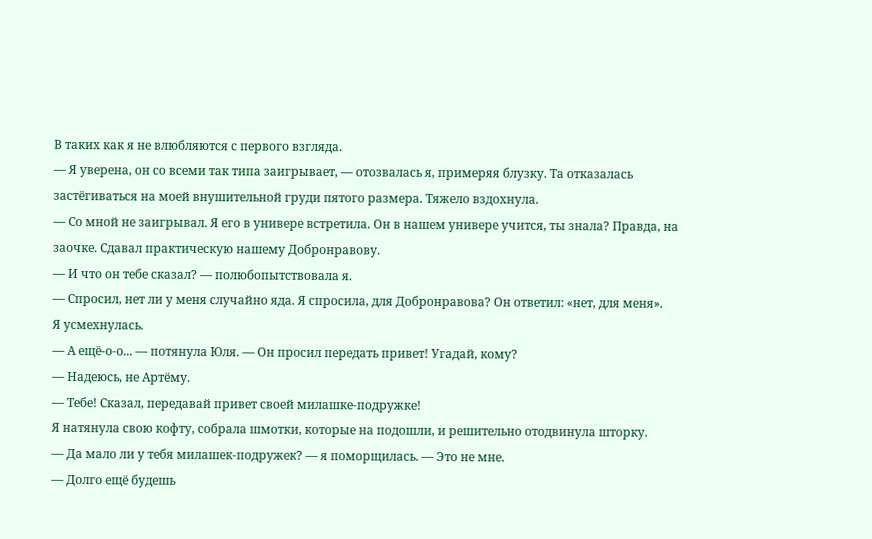В таких как я не влюбляются с первого взгляда.
— Я уверена, он со всеми так типа заигрывает, — отозвалась я, примеряя блузку. Та отказалась застёгиваться на моей внушительной груди пятого размера. Тяжело вздохнула.
— Со мной не заигрывал. Я его в универе встретила. Он в нашем универе учится, ты знала? Правда, на заочке. Сдавал практическую нашему Добронравову.
— И что он тебе сказал? — полюбопытствовала я.
— Спросил, нет ли у меня случайно яда. Я спросила, для Добронравова? Он ответил: «нет, для меня».
Я усмехнулась.
— А ещё-о-о... — потянула Юля. — Он просил передать привет! Угадай, кому?
— Надеюсь, не Артёму.
— Тебе! Сказал, передавай привет своей милашке-подружке!
Я натянула свою кофту, собрала шмотки, которые на подошли, и решительно отодвинула шторку.
— Да мало ли у тебя милашек-подружек? — я поморщилась. — Это не мне.
— Долго ещё будешь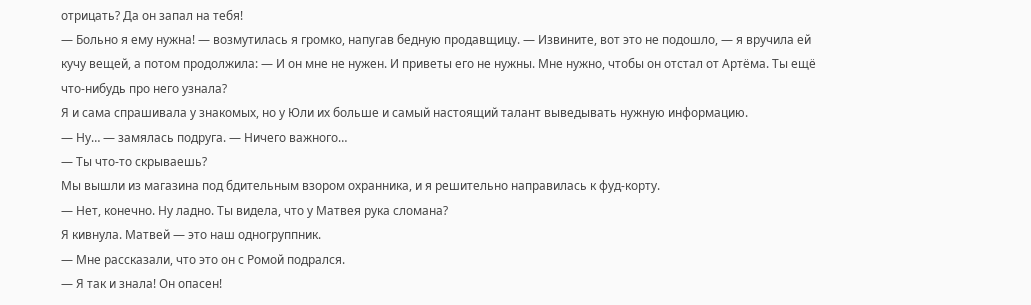отрицать? Да он запал на тебя!
— Больно я ему нужна! — возмутилась я громко, напугав бедную продавщицу. — Извините, вот это не подошло, — я вручила ей кучу вещей, а потом продолжила: — И он мне не нужен. И приветы его не нужны. Мне нужно, чтобы он отстал от Артёма. Ты ещё что-нибудь про него узнала?
Я и сама спрашивала у знакомых, но у Юли их больше и самый настоящий талант выведывать нужную информацию.
— Ну… — замялась подруга. — Ничего важного…
— Ты что-то скрываешь?
Мы вышли из магазина под бдительным взором охранника, и я решительно направилась к фуд-корту.
— Нет, конечно. Ну ладно. Ты видела, что у Матвея рука сломана?
Я кивнула. Матвей — это наш одногруппник.
— Мне рассказали, что это он с Ромой подрался.
— Я так и знала! Он опасен!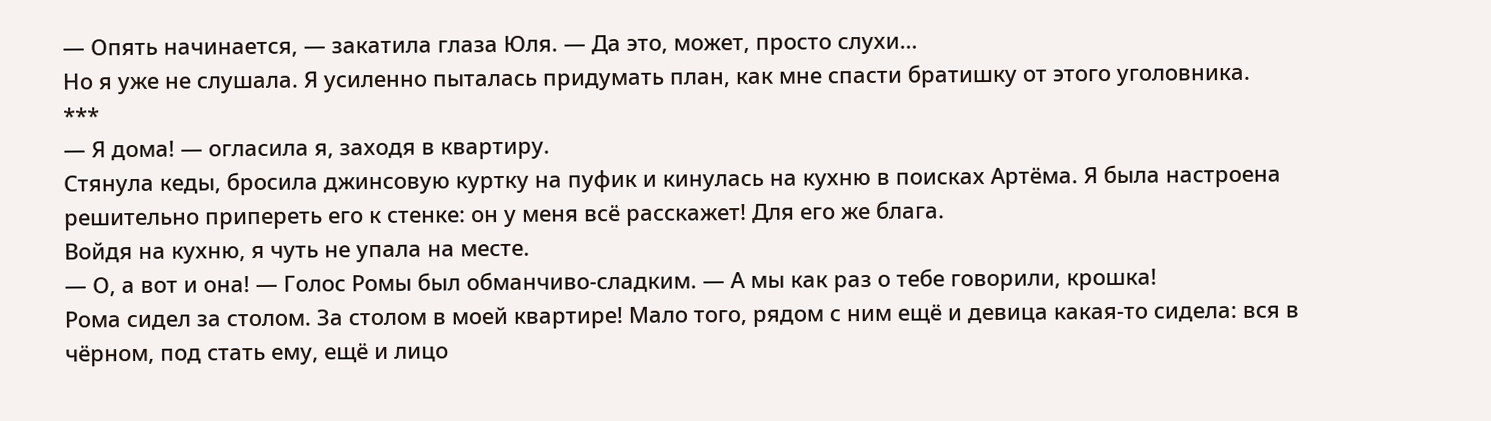— Опять начинается, — закатила глаза Юля. — Да это, может, просто слухи…
Но я уже не слушала. Я усиленно пыталась придумать план, как мне спасти братишку от этого уголовника.
***
— Я дома! — огласила я, заходя в квартиру.
Стянула кеды, бросила джинсовую куртку на пуфик и кинулась на кухню в поисках Артёма. Я была настроена решительно припереть его к стенке: он у меня всё расскажет! Для его же блага.
Войдя на кухню, я чуть не упала на месте.
— О, а вот и она! — Голос Ромы был обманчиво-сладким. — А мы как раз о тебе говорили, крошка!
Рома сидел за столом. За столом в моей квартире! Мало того, рядом с ним ещё и девица какая-то сидела: вся в чёрном, под стать ему, ещё и лицо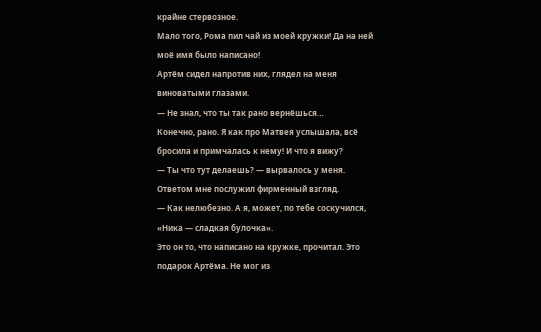крайне стервозное.
Мало того, Рома пил чай из моей кружки! Да на ней моё имя было написано!
Артём сидел напротив них, глядел на меня виноватыми глазами.
— Не знал, что ты так рано вернёшься…
Конечно, рано. Я как про Матвея услышала, всё бросила и примчалась к нему! И что я вижу?
— Ты что тут делаешь? — вырвалось у меня.
Ответом мне послужил фирменный взгляд.
— Как нелюбезно. А я, может, по тебе соскучился, «Ника — сладкая булочка».
Это он то, что написано на кружке, прочитал. Это подарок Артёма. Не мог из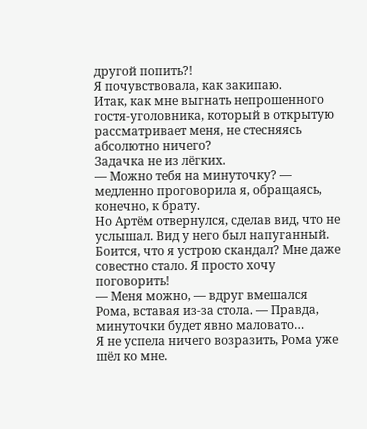другой попить?!
Я почувствовала, как закипаю.
Итак, как мне выгнать непрошенного гостя-уголовника, который в открытую рассматривает меня, не стесняясь абсолютно ничего?
Задачка не из лёгких.
— Можно тебя на минуточку? — медленно проговорила я, обращаясь, конечно, к брату.
Но Артём отвернулся, сделав вид, что не услышал. Вид у него был напуганный. Боится, что я устрою скандал? Мне даже совестно стало. Я просто хочу поговорить!
— Меня можно, — вдруг вмешался Рома, вставая из-за стола. — Правда, минуточки будет явно маловато…
Я не успела ничего возразить, Рома уже шёл ко мне.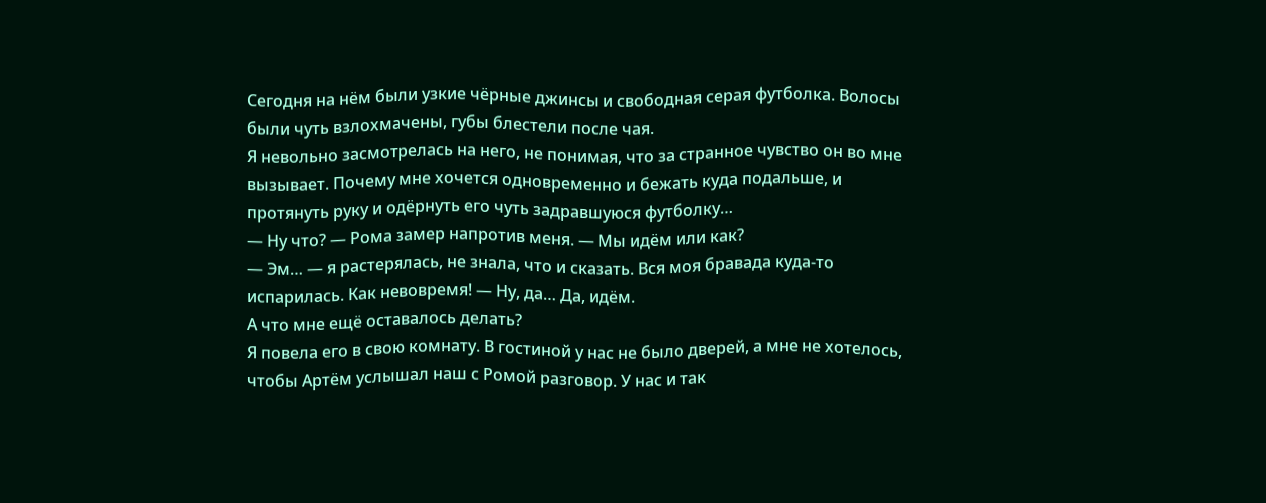Сегодня на нём были узкие чёрные джинсы и свободная серая футболка. Волосы были чуть взлохмачены, губы блестели после чая.
Я невольно засмотрелась на него, не понимая, что за странное чувство он во мне вызывает. Почему мне хочется одновременно и бежать куда подальше, и протянуть руку и одёрнуть его чуть задравшуюся футболку…
— Ну что? — Рома замер напротив меня. — Мы идём или как?
— Эм… — я растерялась, не знала, что и сказать. Вся моя бравада куда-то испарилась. Как невовремя! — Ну, да… Да, идём.
А что мне ещё оставалось делать?
Я повела его в свою комнату. В гостиной у нас не было дверей, а мне не хотелось, чтобы Артём услышал наш с Ромой разговор. У нас и так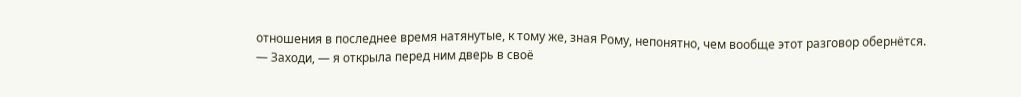отношения в последнее время натянутые, к тому же, зная Рому, непонятно, чем вообще этот разговор обернётся.
— Заходи, — я открыла перед ним дверь в своё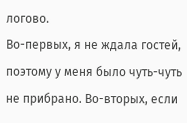логово.
Во-первых, я не ждала гостей, поэтому у меня было чуть-чуть не прибрано. Во-вторых, если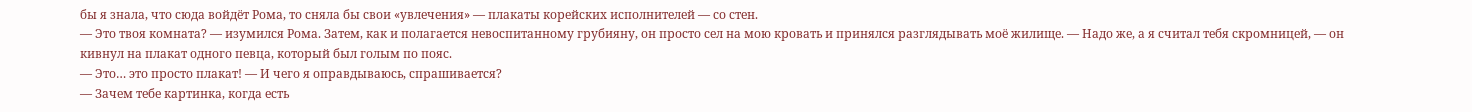бы я знала, что сюда войдёт Рома, то сняла бы свои «увлечения» — плакаты корейских исполнителей — со стен.
— Это твоя комната? — изумился Рома. Затем, как и полагается невоспитанному грубияну, он просто сел на мою кровать и принялся разглядывать моё жилище. — Надо же, а я считал тебя скромницей, — он кивнул на плакат одного певца, который был голым по пояс.
— Это… это просто плакат! — И чего я оправдываюсь, спрашивается?
— Зачем тебе картинка, когда есть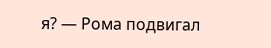я? — Рома подвигал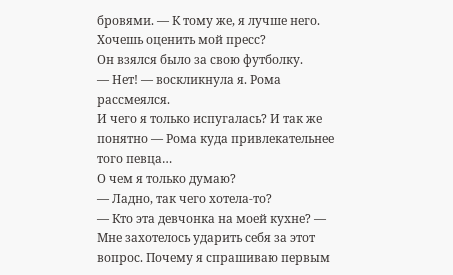бровями. — К тому же, я лучше него. Хочешь оценить мой пресс?
Он взялся было за свою футболку.
— Нет! — воскликнула я. Рома рассмеялся.
И чего я только испугалась? И так же понятно — Рома куда привлекательнее того певца…
О чем я только думаю?
— Ладно, так чего хотела-то?
— Кто эта девчонка на моей кухне? — Мне захотелось ударить себя за этот вопрос. Почему я спрашиваю первым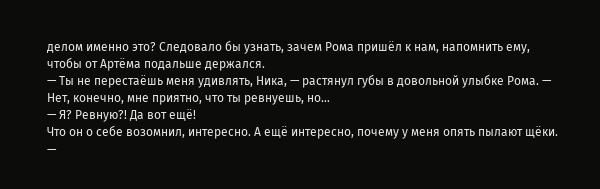делом именно это? Следовало бы узнать, зачем Рома пришёл к нам, напомнить ему, чтобы от Артёма подальше держался.
— Ты не перестаёшь меня удивлять, Ника, — растянул губы в довольной улыбке Рома. — Нет, конечно, мне приятно, что ты ревнуешь, но…
— Я? Ревную?! Да вот ещё!
Что он о себе возомнил, интересно. А ещё интересно, почему у меня опять пылают щёки.
—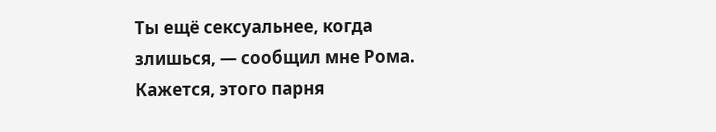Ты ещё сексуальнее, когда злишься, — сообщил мне Рома.
Кажется, этого парня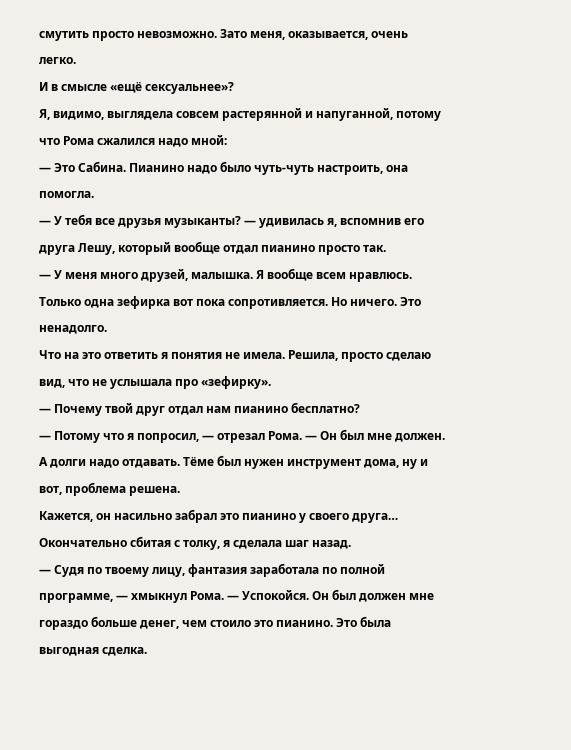смутить просто невозможно. Зато меня, оказывается, очень легко.
И в смысле «ещё сексуальнее»?
Я, видимо, выглядела совсем растерянной и напуганной, потому что Рома сжалился надо мной:
— Это Сабина. Пианино надо было чуть-чуть настроить, она помогла.
— У тебя все друзья музыканты? — удивилась я, вспомнив его друга Лешу, который вообще отдал пианино просто так.
— У меня много друзей, малышка. Я вообще всем нравлюсь. Только одна зефирка вот пока сопротивляется. Но ничего. Это ненадолго.
Что на это ответить я понятия не имела. Решила, просто сделаю вид, что не услышала про «зефирку».
— Почему твой друг отдал нам пианино бесплатно?
— Потому что я попросил, — отрезал Рома. — Он был мне должен. А долги надо отдавать. Тёме был нужен инструмент дома, ну и вот, проблема решена.
Кажется, он насильно забрал это пианино у своего друга… Окончательно сбитая с толку, я сделала шаг назад.
— Судя по твоему лицу, фантазия заработала по полной программе, — хмыкнул Рома. — Успокойся. Он был должен мне гораздо больше денег, чем стоило это пианино. Это была выгодная сделка.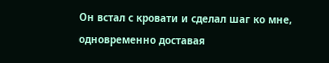Он встал с кровати и сделал шаг ко мне, одновременно доставая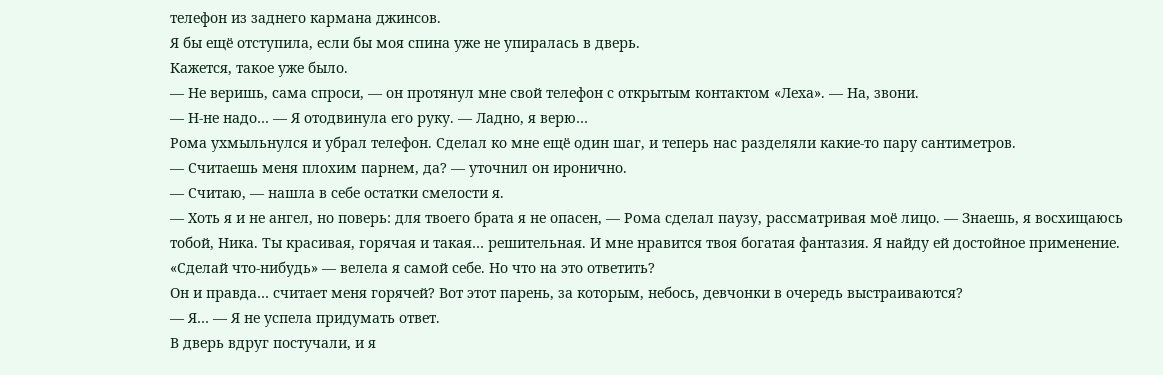телефон из заднего кармана джинсов.
Я бы ещё отступила, если бы моя спина уже не упиралась в дверь.
Кажется, такое уже было.
— Не веришь, сама спроси, — он протянул мне свой телефон с открытым контактом «Леха». — На, звони.
— Н-не надо… — Я отодвинула его руку. — Ладно, я верю…
Рома ухмыльнулся и убрал телефон. Сделал ко мне ещё один шаг, и теперь нас разделяли какие-то пару сантиметров.
— Считаешь меня плохим парнем, да? — уточнил он иронично.
— Считаю, — нашла в себе остатки смелости я.
— Хоть я и не ангел, но поверь: для твоего брата я не опасен, — Рома сделал паузу, рассматривая моё лицо. — Знаешь, я восхищаюсь тобой, Ника. Ты красивая, горячая и такая… решительная. И мне нравится твоя богатая фантазия. Я найду ей достойное применение.
«Сделай что-нибудь» — велела я самой себе. Но что на это ответить?
Он и правда… считает меня горячей? Вот этот парень, за которым, небось, девчонки в очередь выстраиваются?
— Я… — Я не успела придумать ответ.
В дверь вдруг постучали, и я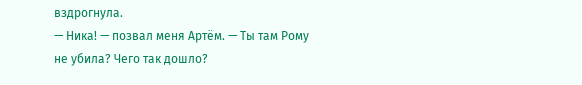вздрогнула.
— Ника! — позвал меня Артём. — Ты там Рому не убила? Чего так дошло?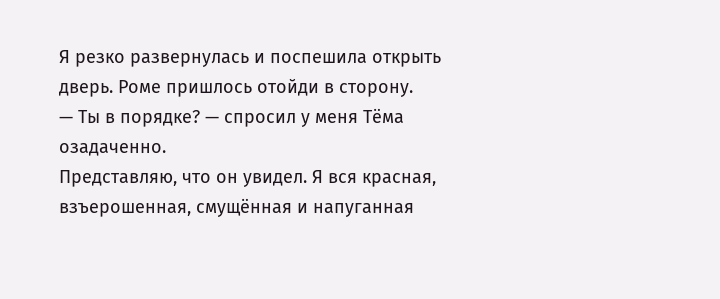Я резко развернулась и поспешила открыть дверь. Роме пришлось отойди в сторону.
— Ты в порядке? — спросил у меня Тёма озадаченно.
Представляю, что он увидел. Я вся красная, взъерошенная, смущённая и напуганная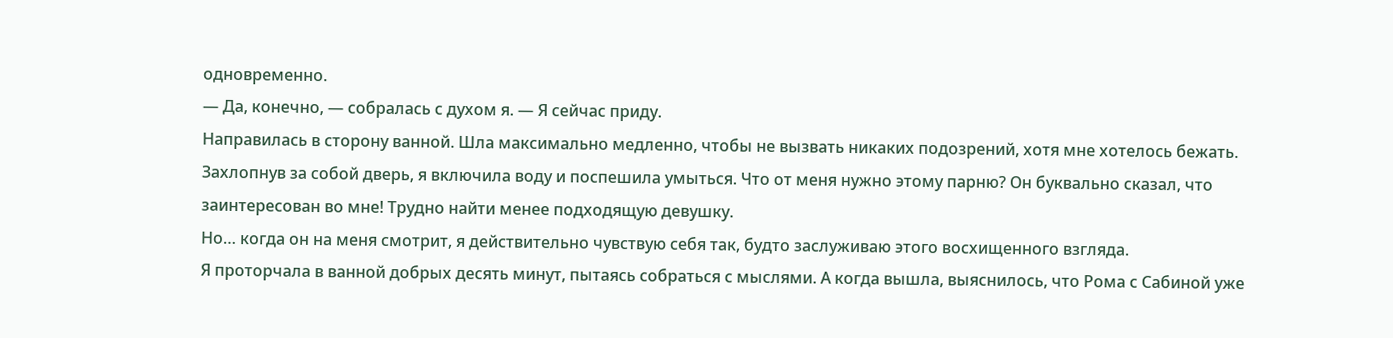одновременно.
— Да, конечно, — собралась с духом я. — Я сейчас приду.
Направилась в сторону ванной. Шла максимально медленно, чтобы не вызвать никаких подозрений, хотя мне хотелось бежать.
Захлопнув за собой дверь, я включила воду и поспешила умыться. Что от меня нужно этому парню? Он буквально сказал, что заинтересован во мне! Трудно найти менее подходящую девушку.
Но… когда он на меня смотрит, я действительно чувствую себя так, будто заслуживаю этого восхищенного взгляда.
Я проторчала в ванной добрых десять минут, пытаясь собраться с мыслями. А когда вышла, выяснилось, что Рома с Сабиной уже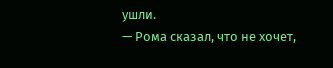ушли.
— Рома сказал, что не хочет,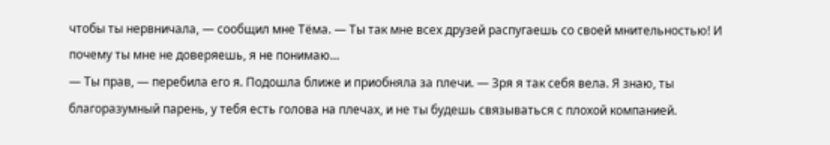чтобы ты нервничала, — сообщил мне Тёма. — Ты так мне всех друзей распугаешь со своей мнительностью! И почему ты мне не доверяешь, я не понимаю…
— Ты прав, — перебила его я. Подошла ближе и приобняла за плечи. — Зря я так себя вела. Я знаю, ты благоразумный парень, у тебя есть голова на плечах, и не ты будешь связываться с плохой компанией.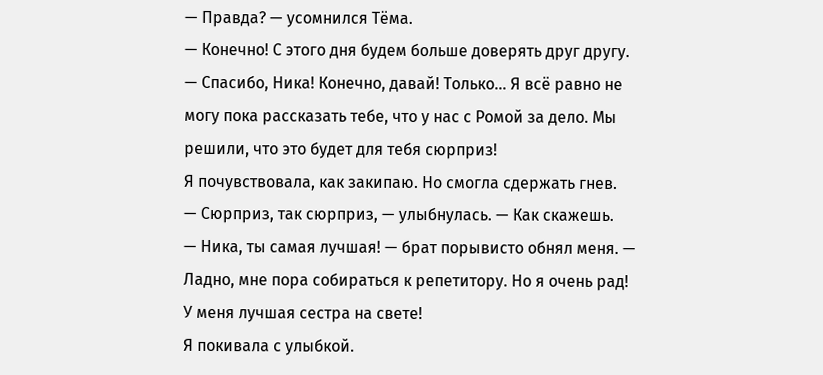— Правда? — усомнился Тёма.
— Конечно! С этого дня будем больше доверять друг другу.
— Спасибо, Ника! Конечно, давай! Только… Я всё равно не могу пока рассказать тебе, что у нас с Ромой за дело. Мы решили, что это будет для тебя сюрприз!
Я почувствовала, как закипаю. Но смогла сдержать гнев.
— Сюрприз, так сюрприз, — улыбнулась. — Как скажешь.
— Ника, ты самая лучшая! — брат порывисто обнял меня. — Ладно, мне пора собираться к репетитору. Но я очень рад! У меня лучшая сестра на свете!
Я покивала с улыбкой.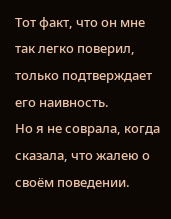Тот факт, что он мне так легко поверил, только подтверждает его наивность.
Но я не соврала, когда сказала, что жалею о своём поведении.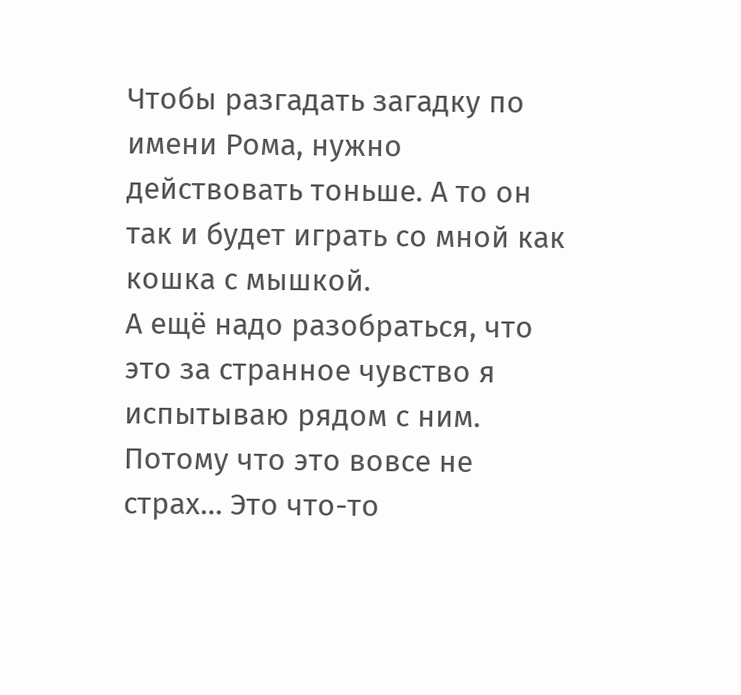Чтобы разгадать загадку по имени Рома, нужно действовать тоньше. А то он так и будет играть со мной как кошка с мышкой.
А ещё надо разобраться, что это за странное чувство я испытываю рядом с ним. Потому что это вовсе не страх… Это что-то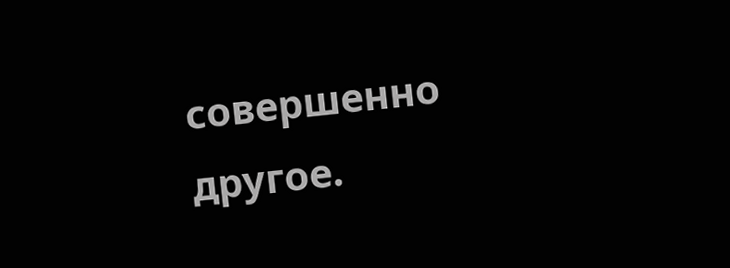совершенно другое.